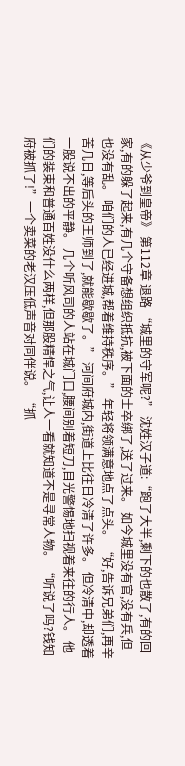《从少爷到皇帝》 第112章 退路 “城里的守军呢?” 沈姓汉子道:“跑了大半,剩下的也散了,有的回家,有的躲了起来,有几个守备想组织抵抗,被下面的士卒绑了,送了过来。 如今城里没有官,没有兵,但也没有乱。 咱们的人已经进城,帮着维持秩序。” 年轻将领满意地点了点头。 “好,告诉兄弟们,再辛苦几日,等后头的王师到了,就能歇歇了。” 河间府城内,街道上比往日冷清了许多。 但冷清中,却透着一股说不出的平静。 几个听风司的人站在城门口,腰间别着短刀,目光警惕地扫视着来往的行人。 他们的装束和普通百姓没什么两样,但那股精悍之气,让人一看就知道不是寻常人物。 “听说了吗?钱知府被抓了!”一个卖菜的老汉压低声音对同伴说。 “抓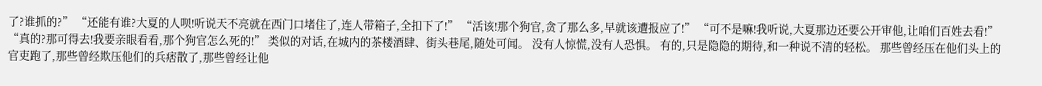了?谁抓的?” “还能有谁?大夏的人呗!听说天不亮就在西门口堵住了,连人带箱子,全扣下了!” “活该!那个狗官,贪了那么多,早就该遭报应了!” “可不是嘛!我听说,大夏那边还要公开审他,让咱们百姓去看!” “真的?那可得去!我要亲眼看看,那个狗官怎么死的!” 类似的对话,在城内的茶楼酒肆、街头巷尾,随处可闻。 没有人惊慌,没有人恐惧。 有的,只是隐隐的期待,和一种说不清的轻松。 那些曾经压在他们头上的官吏跑了,那些曾经欺压他们的兵痞散了,那些曾经让他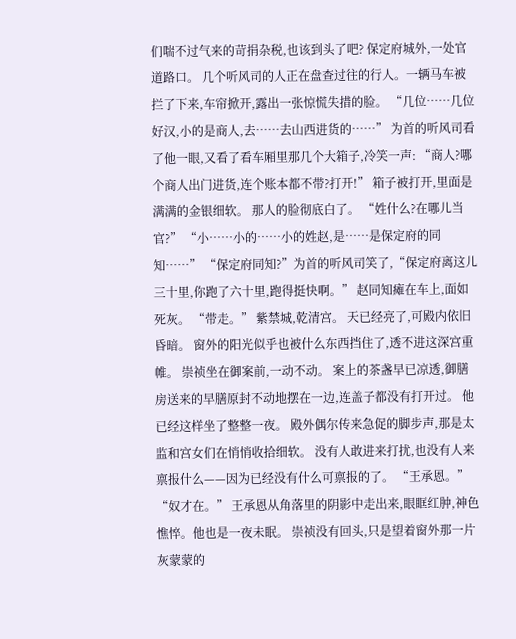们喘不过气来的苛捐杂税,也该到头了吧? 保定府城外,一处官道路口。 几个听风司的人正在盘查过往的行人。一辆马车被拦了下来,车帘掀开,露出一张惊慌失措的脸。 “几位……几位好汉,小的是商人,去……去山西进货的……” 为首的听风司看了他一眼,又看了看车厢里那几个大箱子,冷笑一声: “商人?哪个商人出门进货,连个账本都不带?打开!” 箱子被打开,里面是满满的金银细软。 那人的脸彻底白了。 “姓什么?在哪儿当官?” “小……小的……小的姓赵,是……是保定府的同知……” “保定府同知?”为首的听风司笑了,“保定府离这儿三十里,你跑了六十里,跑得挺快啊。” 赵同知瘫在车上,面如死灰。 “带走。” 紫禁城,乾清宫。 天已经亮了,可殿内依旧昏暗。 窗外的阳光似乎也被什么东西挡住了,透不进这深宫重帷。 崇祯坐在御案前,一动不动。 案上的茶盏早已凉透,御膳房送来的早膳原封不动地摆在一边,连盖子都没有打开过。 他已经这样坐了整整一夜。 殿外偶尔传来急促的脚步声,那是太监和宫女们在悄悄收拾细软。 没有人敢进来打扰,也没有人来禀报什么——因为已经没有什么可禀报的了。 “王承恩。” “奴才在。” 王承恩从角落里的阴影中走出来,眼眶红肿,神色憔悴。他也是一夜未眠。 崇祯没有回头,只是望着窗外那一片灰蒙蒙的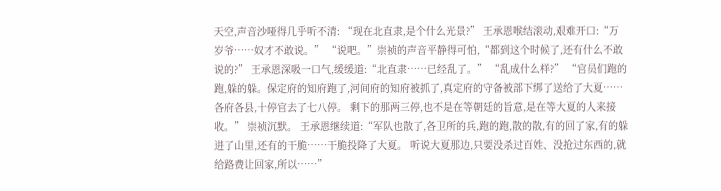天空,声音沙哑得几乎听不清: “现在北直隶,是个什么光景?” 王承恩喉结滚动,艰难开口:“万岁爷……奴才不敢说。” “说吧。”崇祯的声音平静得可怕,“都到这个时候了,还有什么不敢说的?” 王承恩深吸一口气,缓缓道:“北直隶……已经乱了。” “乱成什么样?” “官员们跑的跑,躲的躲。保定府的知府跑了,河间府的知府被抓了,真定府的守备被部下绑了送给了大夏……各府各县,十停官去了七八停。 剩下的那两三停,也不是在等朝廷的旨意,是在等大夏的人来接收。” 崇祯沉默。 王承恩继续道:“军队也散了,各卫所的兵,跑的跑,散的散,有的回了家,有的躲进了山里,还有的干脆……干脆投降了大夏。 听说大夏那边,只要没杀过百姓、没抢过东西的,就给路费让回家,所以……”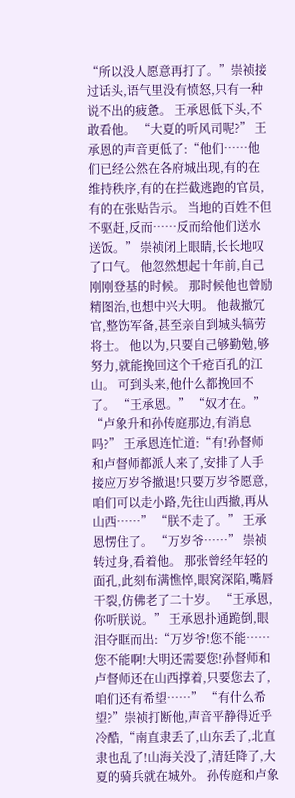“所以没人愿意再打了。”崇祯接过话头,语气里没有愤怒,只有一种说不出的疲惫。 王承恩低下头,不敢看他。 “大夏的听风司呢?” 王承恩的声音更低了:“他们……他们已经公然在各府城出现,有的在维持秩序,有的在拦截逃跑的官员,有的在张贴告示。 当地的百姓不但不驱赶,反而……反而给他们送水送饭。” 崇祯闭上眼睛,长长地叹了口气。 他忽然想起十年前,自己刚刚登基的时候。 那时候他也曾励精图治,也想中兴大明。 他裁撤冗官,整饬军备,甚至亲自到城头犒劳将士。 他以为,只要自己够勤勉,够努力,就能挽回这个千疮百孔的江山。 可到头来,他什么都挽回不了。 “王承恩。” “奴才在。” “卢象升和孙传庭那边,有消息吗?” 王承恩连忙道:“有!孙督师和卢督师都派人来了,安排了人手接应万岁爷撤退!只要万岁爷愿意,咱们可以走小路,先往山西撤,再从山西……” “朕不走了。” 王承恩愣住了。 “万岁爷……” 崇祯转过身,看着他。 那张曾经年轻的面孔,此刻布满憔悴,眼窝深陷,嘴唇干裂,仿佛老了二十岁。 “王承恩,你听朕说。” 王承恩扑通跪倒,眼泪夺眶而出:“万岁爷!您不能……您不能啊!大明还需要您!孙督师和卢督师还在山西撑着,只要您去了,咱们还有希望……” “有什么希望?”崇祯打断他,声音平静得近乎冷酷,“南直隶丢了,山东丢了,北直隶也乱了!山海关没了,清廷降了,大夏的骑兵就在城外。 孙传庭和卢象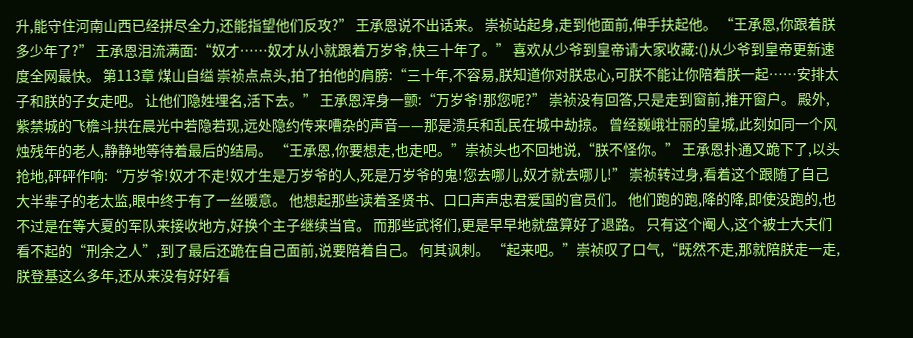升,能守住河南山西已经拼尽全力,还能指望他们反攻?” 王承恩说不出话来。 崇祯站起身,走到他面前,伸手扶起他。 “王承恩,你跟着朕多少年了?” 王承恩泪流满面:“奴才……奴才从小就跟着万岁爷,快三十年了。” 喜欢从少爷到皇帝请大家收藏:()从少爷到皇帝更新速度全网最快。 第113章 煤山自缢 崇祯点点头,拍了拍他的肩膀:“三十年,不容易,朕知道你对朕忠心,可朕不能让你陪着朕一起……安排太子和朕的子女走吧。 让他们隐姓埋名,活下去。” 王承恩浑身一颤:“万岁爷!那您呢?” 崇祯没有回答,只是走到窗前,推开窗户。 殿外,紫禁城的飞檐斗拱在晨光中若隐若现,远处隐约传来嘈杂的声音——那是溃兵和乱民在城中劫掠。 曾经巍峨壮丽的皇城,此刻如同一个风烛残年的老人,静静地等待着最后的结局。 “王承恩,你要想走,也走吧。”崇祯头也不回地说,“朕不怪你。” 王承恩扑通又跪下了,以头抢地,砰砰作响:“万岁爷!奴才不走!奴才生是万岁爷的人,死是万岁爷的鬼!您去哪儿,奴才就去哪儿!” 崇祯转过身,看着这个跟随了自己大半辈子的老太监,眼中终于有了一丝暖意。 他想起那些读着圣贤书、口口声声忠君爱国的官员们。 他们跑的跑,降的降,即使没跑的,也不过是在等大夏的军队来接收地方,好换个主子继续当官。 而那些武将们,更是早早地就盘算好了退路。 只有这个阉人,这个被士大夫们看不起的“刑余之人”,到了最后还跪在自己面前,说要陪着自己。 何其讽刺。 “起来吧。”崇祯叹了口气,“既然不走,那就陪朕走一走,朕登基这么多年,还从来没有好好看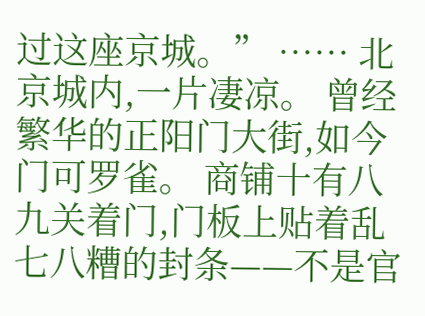过这座京城。” …… 北京城内,一片凄凉。 曾经繁华的正阳门大街,如今门可罗雀。 商铺十有八九关着门,门板上贴着乱七八糟的封条——不是官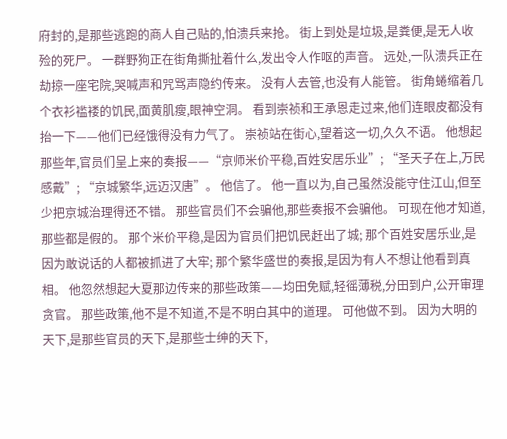府封的,是那些逃跑的商人自己贴的,怕溃兵来抢。 街上到处是垃圾,是粪便,是无人收殓的死尸。 一群野狗正在街角撕扯着什么,发出令人作呕的声音。 远处,一队溃兵正在劫掠一座宅院,哭喊声和咒骂声隐约传来。 没有人去管,也没有人能管。 街角蜷缩着几个衣衫褴褛的饥民,面黄肌瘦,眼神空洞。 看到崇祯和王承恩走过来,他们连眼皮都没有抬一下——他们已经饿得没有力气了。 崇祯站在街心,望着这一切,久久不语。 他想起那些年,官员们呈上来的奏报——“京师米价平稳,百姓安居乐业”; “圣天子在上,万民感戴”; “京城繁华,远迈汉唐”。 他信了。 他一直以为,自己虽然没能守住江山,但至少把京城治理得还不错。 那些官员们不会骗他,那些奏报不会骗他。 可现在他才知道,那些都是假的。 那个米价平稳,是因为官员们把饥民赶出了城; 那个百姓安居乐业,是因为敢说话的人都被抓进了大牢; 那个繁华盛世的奏报,是因为有人不想让他看到真相。 他忽然想起大夏那边传来的那些政策——均田免赋,轻徭薄税,分田到户,公开审理贪官。 那些政策,他不是不知道,不是不明白其中的道理。 可他做不到。 因为大明的天下,是那些官员的天下,是那些士绅的天下,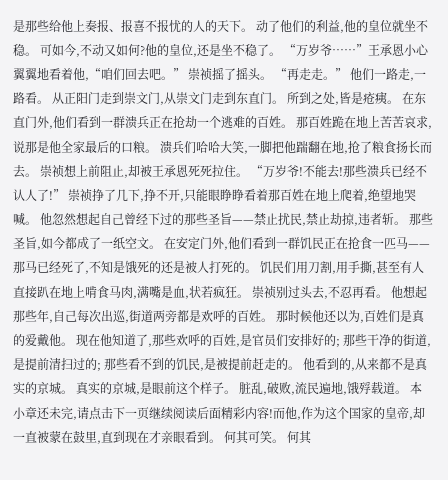是那些给他上奏报、报喜不报忧的人的天下。 动了他们的利益,他的皇位就坐不稳。 可如今,不动又如何?他的皇位,还是坐不稳了。 “万岁爷……”王承恩小心翼翼地看着他,“咱们回去吧。” 崇祯摇了摇头。 “再走走。” 他们一路走,一路看。 从正阳门走到崇文门,从崇文门走到东直门。 所到之处,皆是疮痍。 在东直门外,他们看到一群溃兵正在抢劫一个逃难的百姓。 那百姓跪在地上苦苦哀求,说那是他全家最后的口粮。 溃兵们哈哈大笑,一脚把他踹翻在地,抢了粮食扬长而去。 崇祯想上前阻止,却被王承恩死死拉住。 “万岁爷!不能去!那些溃兵已经不认人了!” 崇祯挣了几下,挣不开,只能眼睁睁看着那百姓在地上爬着,绝望地哭喊。 他忽然想起自己曾经下过的那些圣旨——禁止扰民,禁止劫掠,违者斩。 那些圣旨,如今都成了一纸空文。 在安定门外,他们看到一群饥民正在抢食一匹马——那马已经死了,不知是饿死的还是被人打死的。 饥民们用刀割,用手撕,甚至有人直接趴在地上啃食马肉,满嘴是血,状若疯狂。 崇祯别过头去,不忍再看。 他想起那些年,自己每次出巡,街道两旁都是欢呼的百姓。 那时候他还以为,百姓们是真的爱戴他。 现在他知道了,那些欢呼的百姓,是官员们安排好的; 那些干净的街道,是提前清扫过的; 那些看不到的饥民,是被提前赶走的。 他看到的,从来都不是真实的京城。 真实的京城,是眼前这个样子。 脏乱,破败,流民遍地,饿殍载道。 本小章还未完,请点击下一页继续阅读后面精彩内容!而他,作为这个国家的皇帝,却一直被蒙在鼓里,直到现在才亲眼看到。 何其可笑。 何其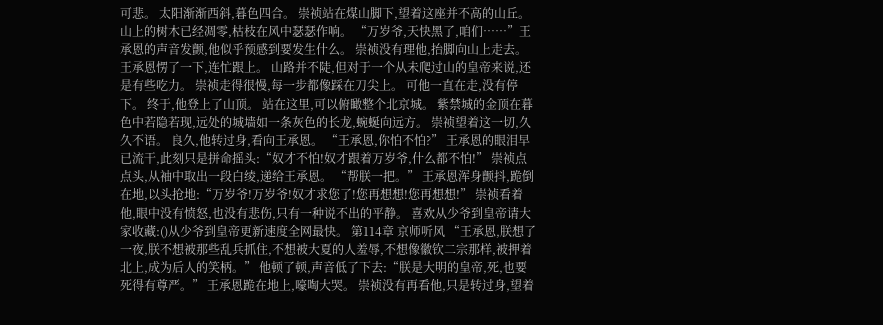可悲。 太阳渐渐西斜,暮色四合。 崇祯站在煤山脚下,望着这座并不高的山丘。 山上的树木已经凋零,枯枝在风中瑟瑟作响。 “万岁爷,天快黑了,咱们……”王承恩的声音发颤,他似乎预感到要发生什么。 崇祯没有理他,抬脚向山上走去。 王承恩愣了一下,连忙跟上。 山路并不陡,但对于一个从未爬过山的皇帝来说,还是有些吃力。 崇祯走得很慢,每一步都像踩在刀尖上。 可他一直在走,没有停下。 终于,他登上了山顶。 站在这里,可以俯瞰整个北京城。 紫禁城的金顶在暮色中若隐若现,远处的城墙如一条灰色的长龙,蜿蜒向远方。 崇祯望着这一切,久久不语。 良久,他转过身,看向王承恩。 “王承恩,你怕不怕?” 王承恩的眼泪早已流干,此刻只是拼命摇头:“奴才不怕!奴才跟着万岁爷,什么都不怕!” 崇祯点点头,从袖中取出一段白绫,递给王承恩。 “帮朕一把。” 王承恩浑身颤抖,跪倒在地,以头抢地:“万岁爷!万岁爷!奴才求您了!您再想想!您再想想!” 崇祯看着他,眼中没有愤怒,也没有悲伤,只有一种说不出的平静。 喜欢从少爷到皇帝请大家收藏:()从少爷到皇帝更新速度全网最快。 第114章 京师听风 “王承恩,朕想了一夜,朕不想被那些乱兵抓住,不想被大夏的人羞辱,不想像徽钦二宗那样,被押着北上,成为后人的笑柄。” 他顿了顿,声音低了下去:“朕是大明的皇帝,死,也要死得有尊严。” 王承恩跪在地上,嚎啕大哭。 崇祯没有再看他,只是转过身,望着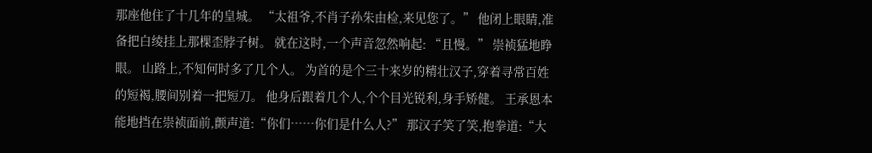那座他住了十几年的皇城。 “太祖爷,不肖子孙朱由检,来见您了。” 他闭上眼睛,准备把白绫挂上那棵歪脖子树。 就在这时,一个声音忽然响起: “且慢。” 崇祯猛地睁眼。 山路上,不知何时多了几个人。 为首的是个三十来岁的精壮汉子,穿着寻常百姓的短褐,腰间别着一把短刀。 他身后跟着几个人,个个目光锐利,身手矫健。 王承恩本能地挡在崇祯面前,颤声道:“你们……你们是什么人?” 那汉子笑了笑,抱拳道:“大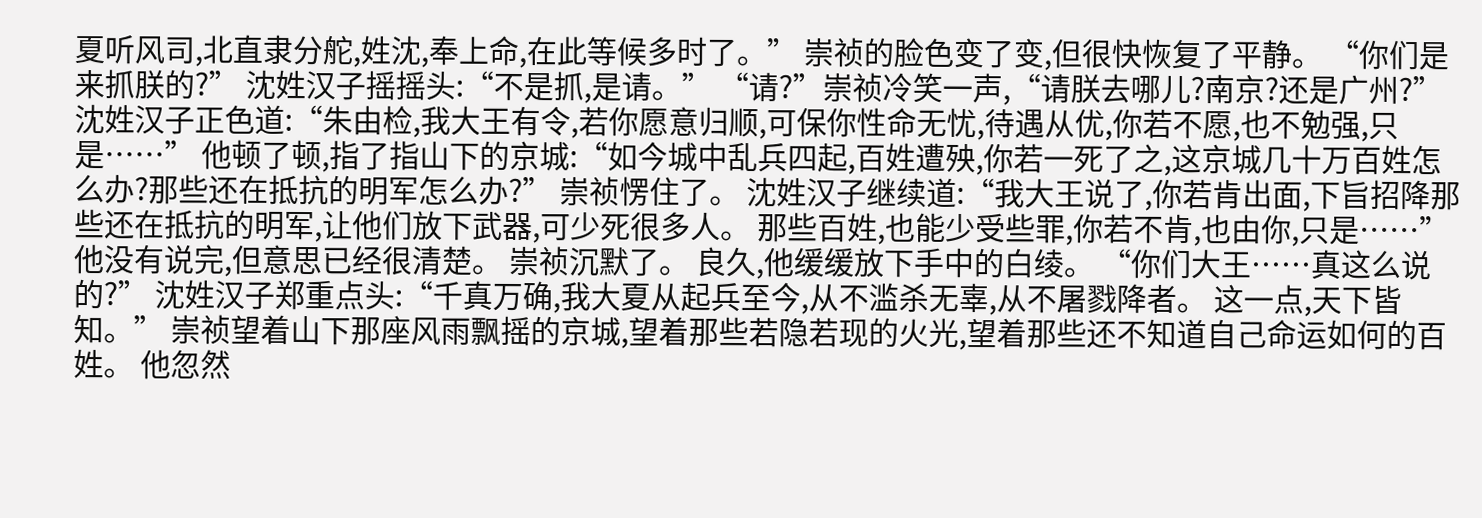夏听风司,北直隶分舵,姓沈,奉上命,在此等候多时了。” 崇祯的脸色变了变,但很快恢复了平静。 “你们是来抓朕的?” 沈姓汉子摇摇头:“不是抓,是请。” “请?”崇祯冷笑一声,“请朕去哪儿?南京?还是广州?” 沈姓汉子正色道:“朱由检,我大王有令,若你愿意归顺,可保你性命无忧,待遇从优,你若不愿,也不勉强,只是……” 他顿了顿,指了指山下的京城:“如今城中乱兵四起,百姓遭殃,你若一死了之,这京城几十万百姓怎么办?那些还在抵抗的明军怎么办?” 崇祯愣住了。 沈姓汉子继续道:“我大王说了,你若肯出面,下旨招降那些还在抵抗的明军,让他们放下武器,可少死很多人。 那些百姓,也能少受些罪,你若不肯,也由你,只是……” 他没有说完,但意思已经很清楚。 崇祯沉默了。 良久,他缓缓放下手中的白绫。 “你们大王……真这么说的?” 沈姓汉子郑重点头:“千真万确,我大夏从起兵至今,从不滥杀无辜,从不屠戮降者。 这一点,天下皆知。” 崇祯望着山下那座风雨飘摇的京城,望着那些若隐若现的火光,望着那些还不知道自己命运如何的百姓。 他忽然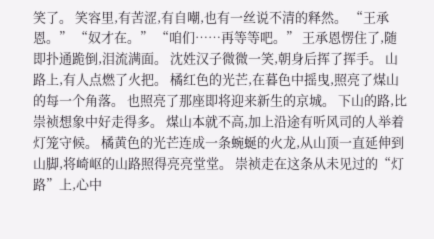笑了。 笑容里,有苦涩,有自嘲,也有一丝说不清的释然。 “王承恩。” “奴才在。” “咱们……再等等吧。” 王承恩愣住了,随即扑通跪倒,泪流满面。 沈姓汉子微微一笑,朝身后挥了挥手。 山路上,有人点燃了火把。 橘红色的光芒,在暮色中摇曳,照亮了煤山的每一个角落。 也照亮了那座即将迎来新生的京城。 下山的路,比崇祯想象中好走得多。 煤山本就不高,加上沿途有听风司的人举着灯笼守候。 橘黄色的光芒连成一条蜿蜒的火龙,从山顶一直延伸到山脚,将崎岖的山路照得亮亮堂堂。 崇祯走在这条从未见过的“灯路”上,心中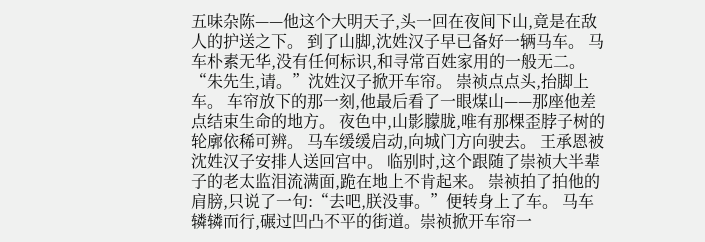五味杂陈——他这个大明天子,头一回在夜间下山,竟是在敌人的护送之下。 到了山脚,沈姓汉子早已备好一辆马车。 马车朴素无华,没有任何标识,和寻常百姓家用的一般无二。 “朱先生,请。”沈姓汉子掀开车帘。 崇祯点点头,抬脚上车。 车帘放下的那一刻,他最后看了一眼煤山——那座他差点结束生命的地方。 夜色中,山影朦胧,唯有那棵歪脖子树的轮廓依稀可辨。 马车缓缓启动,向城门方向驶去。 王承恩被沈姓汉子安排人送回宫中。 临别时,这个跟随了崇祯大半辈子的老太监泪流满面,跪在地上不肯起来。 崇祯拍了拍他的肩膀,只说了一句:“去吧,朕没事。”便转身上了车。 马车辚辚而行,碾过凹凸不平的街道。崇祯掀开车帘一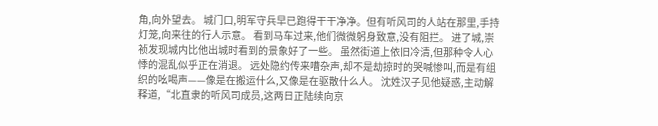角,向外望去。 城门口,明军守兵早已跑得干干净净。但有听风司的人站在那里,手持灯笼,向来往的行人示意。 看到马车过来,他们微微躬身致意,没有阻拦。 进了城,崇祯发现城内比他出城时看到的景象好了一些。 虽然街道上依旧冷清,但那种令人心悸的混乱似乎正在消退。 远处隐约传来嘈杂声,却不是劫掠时的哭喊惨叫,而是有组织的吆喝声——像是在搬运什么,又像是在驱散什么人。 沈姓汉子见他疑惑,主动解释道,“北直隶的听风司成员,这两日正陆续向京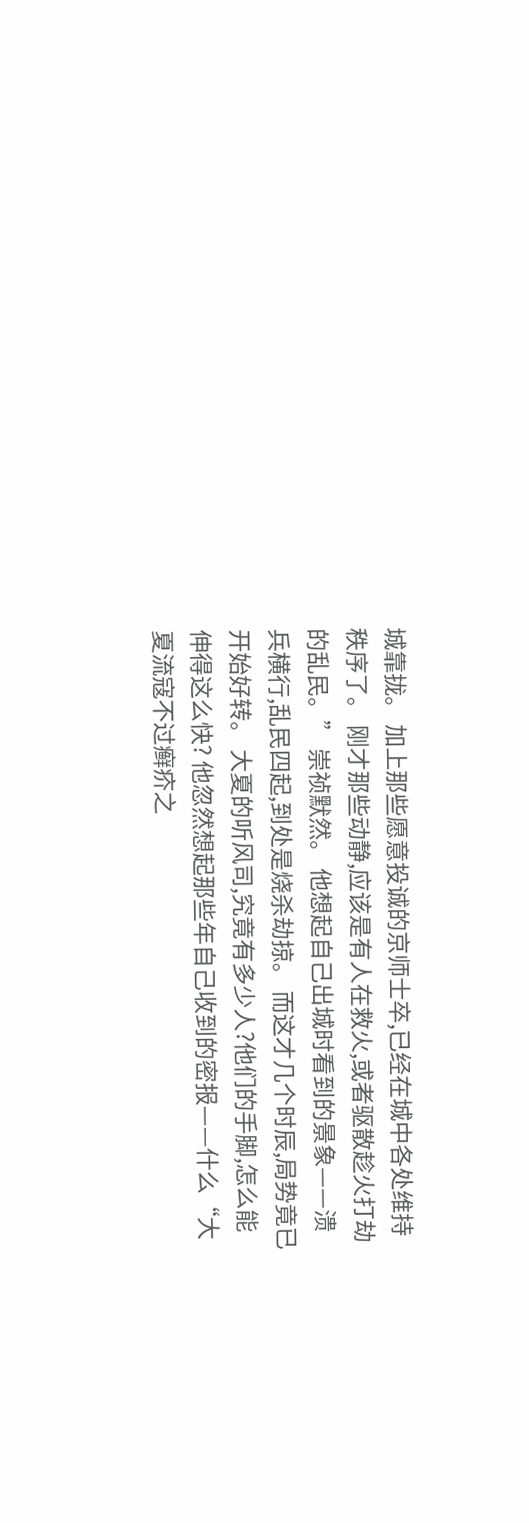城靠拢。 加上那些愿意投诚的京师士卒,已经在城中各处维持秩序了。 刚才那些动静,应该是有人在救火,或者驱散趁火打劫的乱民。” 崇祯默然。 他想起自己出城时看到的景象——溃兵横行,乱民四起,到处是烧杀劫掠。 而这才几个时辰,局势竟已开始好转。 大夏的听风司,究竟有多少人?他们的手脚,怎么能伸得这么快? 他忽然想起那些年自己收到的密报——什么“大夏流寇不过癣疥之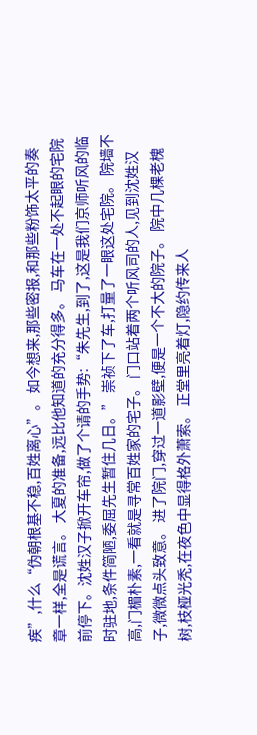疾”,什么“伪朝根基不稳,百姓离心”。 如今想来,那些密报,和那些粉饰太平的奏章一样,全是谎言。 大夏的准备,远比他知道的充分得多。 马车在一处不起眼的宅院前停下。沈姓汉子掀开车帘,做了个请的手势:“朱先生,到了,这是我们京师听风的临时驻地,条件简陋,委屈先生暂住几日。” 崇祯下了车,打量了一眼这处宅院。 院墙不高,门楣朴素,一看就是寻常百姓家的宅子。 门口站着两个听风司的人,见到沈姓汉子,微微点头致意。 进了院门,穿过一道影壁,便是一个不大的院子。 院中几棵老槐树,枝桠光秃,在夜色中显得格外萧索。 正堂里亮着灯,隐约传来人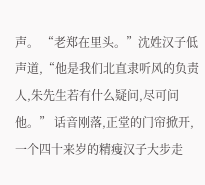声。 “老郑在里头。”沈姓汉子低声道,“他是我们北直隶听风的负责人,朱先生若有什么疑问,尽可问他。” 话音刚落,正堂的门帘掀开,一个四十来岁的精瘦汉子大步走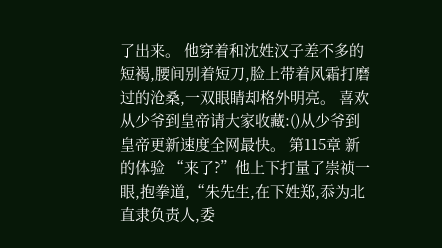了出来。 他穿着和沈姓汉子差不多的短褐,腰间别着短刀,脸上带着风霜打磨过的沧桑,一双眼睛却格外明亮。 喜欢从少爷到皇帝请大家收藏:()从少爷到皇帝更新速度全网最快。 第115章 新的体验 “来了?”他上下打量了崇祯一眼,抱拳道,“朱先生,在下姓郑,忝为北直隶负责人,委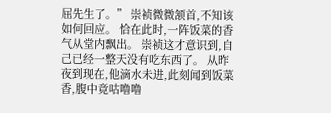屈先生了。” 崇祯微微颔首,不知该如何回应。 恰在此时,一阵饭菜的香气从堂内飘出。 崇祯这才意识到,自己已经一整天没有吃东西了。 从昨夜到现在,他滴水未进,此刻闻到饭菜香,腹中竟咕噜噜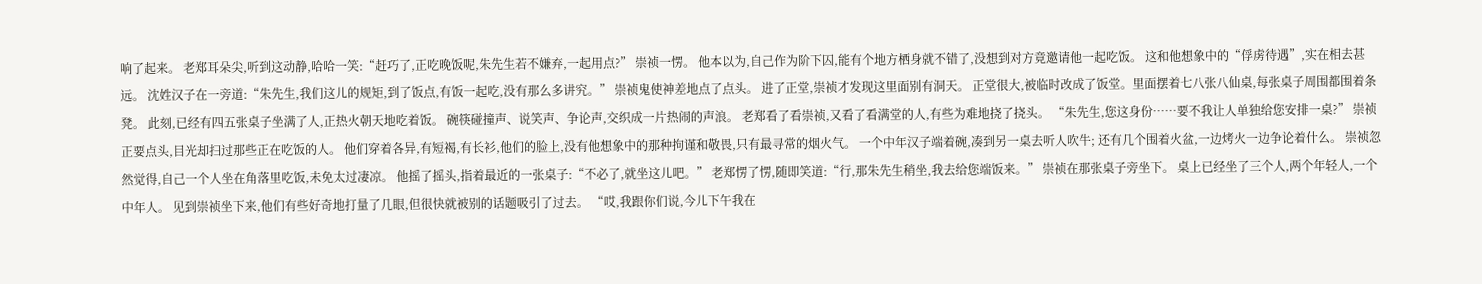响了起来。 老郑耳朵尖,听到这动静,哈哈一笑:“赶巧了,正吃晚饭呢,朱先生若不嫌弃,一起用点?” 崇祯一愣。 他本以为,自己作为阶下囚,能有个地方栖身就不错了,没想到对方竟邀请他一起吃饭。 这和他想象中的“俘虏待遇”,实在相去甚远。 沈姓汉子在一旁道:“朱先生,我们这儿的规矩,到了饭点,有饭一起吃,没有那么多讲究。” 崇祯鬼使神差地点了点头。 进了正堂,崇祯才发现这里面别有洞天。 正堂很大,被临时改成了饭堂。里面摆着七八张八仙桌,每张桌子周围都围着条凳。 此刻,已经有四五张桌子坐满了人,正热火朝天地吃着饭。 碗筷碰撞声、说笑声、争论声,交织成一片热闹的声浪。 老郑看了看崇祯,又看了看满堂的人,有些为难地挠了挠头。 “朱先生,您这身份……要不我让人单独给您安排一桌?” 崇祯正要点头,目光却扫过那些正在吃饭的人。 他们穿着各异,有短褐,有长衫,他们的脸上,没有他想象中的那种拘谨和敬畏,只有最寻常的烟火气。 一个中年汉子端着碗,凑到另一桌去听人吹牛; 还有几个围着火盆,一边烤火一边争论着什么。 崇祯忽然觉得,自己一个人坐在角落里吃饭,未免太过凄凉。 他摇了摇头,指着最近的一张桌子:“不必了,就坐这儿吧。” 老郑愣了愣,随即笑道:“行,那朱先生稍坐,我去给您端饭来。” 崇祯在那张桌子旁坐下。 桌上已经坐了三个人,两个年轻人,一个中年人。 见到崇祯坐下来,他们有些好奇地打量了几眼,但很快就被别的话题吸引了过去。 “哎,我跟你们说,今儿下午我在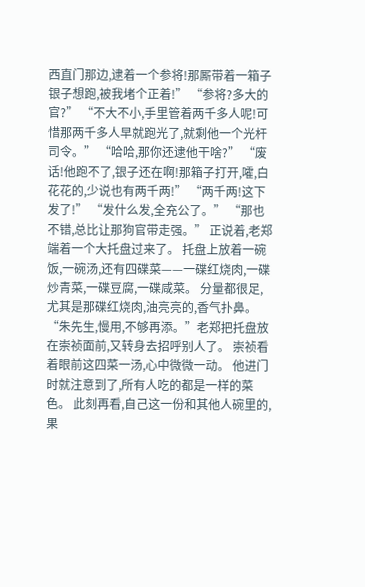西直门那边,逮着一个参将!那厮带着一箱子银子想跑,被我堵个正着!” “参将?多大的官?” “不大不小,手里管着两千多人呢!可惜那两千多人早就跑光了,就剩他一个光杆司令。” “哈哈,那你还逮他干啥?” “废话!他跑不了,银子还在啊!那箱子打开,嚯,白花花的,少说也有两千两!” “两千两!这下发了!” “发什么发,全充公了。” “那也不错,总比让那狗官带走强。” 正说着,老郑端着一个大托盘过来了。 托盘上放着一碗饭,一碗汤,还有四碟菜——一碟红烧肉,一碟炒青菜,一碟豆腐,一碟咸菜。 分量都很足,尤其是那碟红烧肉,油亮亮的,香气扑鼻。 “朱先生,慢用,不够再添。”老郑把托盘放在崇祯面前,又转身去招呼别人了。 崇祯看着眼前这四菜一汤,心中微微一动。 他进门时就注意到了,所有人吃的都是一样的菜色。 此刻再看,自己这一份和其他人碗里的,果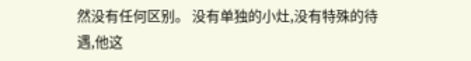然没有任何区别。 没有单独的小灶,没有特殊的待遇,他这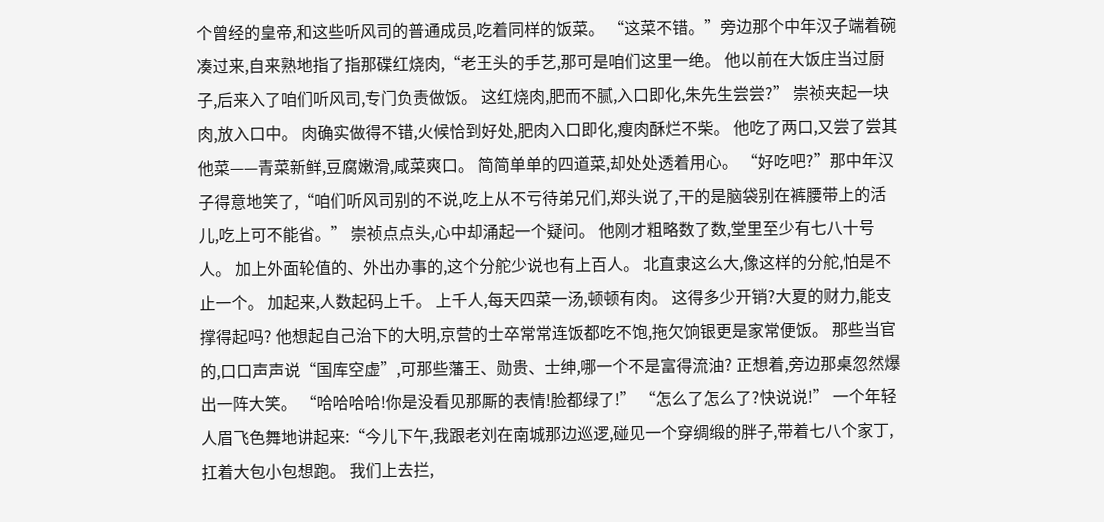个曾经的皇帝,和这些听风司的普通成员,吃着同样的饭菜。 “这菜不错。”旁边那个中年汉子端着碗凑过来,自来熟地指了指那碟红烧肉,“老王头的手艺,那可是咱们这里一绝。 他以前在大饭庄当过厨子,后来入了咱们听风司,专门负责做饭。 这红烧肉,肥而不腻,入口即化,朱先生尝尝?” 崇祯夹起一块肉,放入口中。 肉确实做得不错,火候恰到好处,肥肉入口即化,瘦肉酥烂不柴。 他吃了两口,又尝了尝其他菜——青菜新鲜,豆腐嫩滑,咸菜爽口。 简简单单的四道菜,却处处透着用心。 “好吃吧?”那中年汉子得意地笑了,“咱们听风司别的不说,吃上从不亏待弟兄们,郑头说了,干的是脑袋别在裤腰带上的活儿,吃上可不能省。” 崇祯点点头,心中却涌起一个疑问。 他刚才粗略数了数,堂里至少有七八十号人。 加上外面轮值的、外出办事的,这个分舵少说也有上百人。 北直隶这么大,像这样的分舵,怕是不止一个。 加起来,人数起码上千。 上千人,每天四菜一汤,顿顿有肉。 这得多少开销?大夏的财力,能支撑得起吗? 他想起自己治下的大明,京营的士卒常常连饭都吃不饱,拖欠饷银更是家常便饭。 那些当官的,口口声声说“国库空虚”,可那些藩王、勋贵、士绅,哪一个不是富得流油? 正想着,旁边那桌忽然爆出一阵大笑。 “哈哈哈哈!你是没看见那厮的表情!脸都绿了!” “怎么了怎么了?快说说!” 一个年轻人眉飞色舞地讲起来:“今儿下午,我跟老刘在南城那边巡逻,碰见一个穿绸缎的胖子,带着七八个家丁,扛着大包小包想跑。 我们上去拦,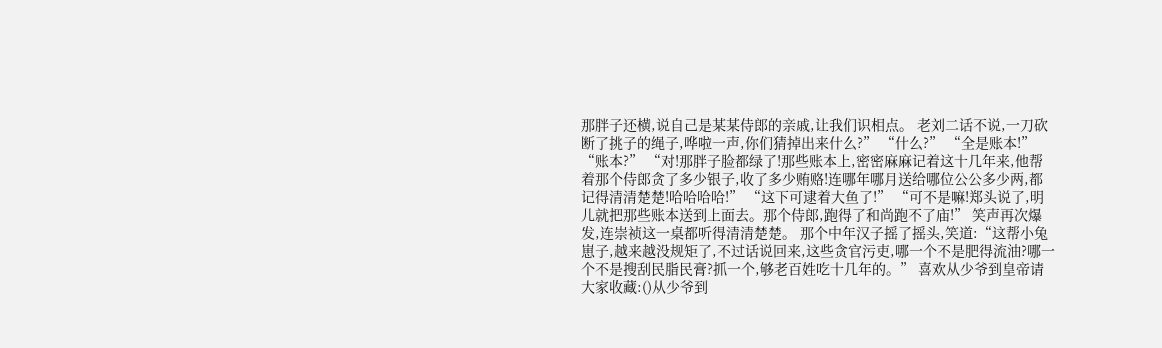那胖子还横,说自己是某某侍郎的亲戚,让我们识相点。 老刘二话不说,一刀砍断了挑子的绳子,哗啦一声,你们猜掉出来什么?” “什么?” “全是账本!” “账本?” “对!那胖子脸都绿了!那些账本上,密密麻麻记着这十几年来,他帮着那个侍郎贪了多少银子,收了多少贿赂!连哪年哪月送给哪位公公多少两,都记得清清楚楚!哈哈哈哈!” “这下可逮着大鱼了!” “可不是嘛!郑头说了,明儿就把那些账本送到上面去。那个侍郎,跑得了和尚跑不了庙!” 笑声再次爆发,连崇祯这一桌都听得清清楚楚。 那个中年汉子摇了摇头,笑道:“这帮小兔崽子,越来越没规矩了,不过话说回来,这些贪官污吏,哪一个不是肥得流油?哪一个不是搜刮民脂民膏?抓一个,够老百姓吃十几年的。” 喜欢从少爷到皇帝请大家收藏:()从少爷到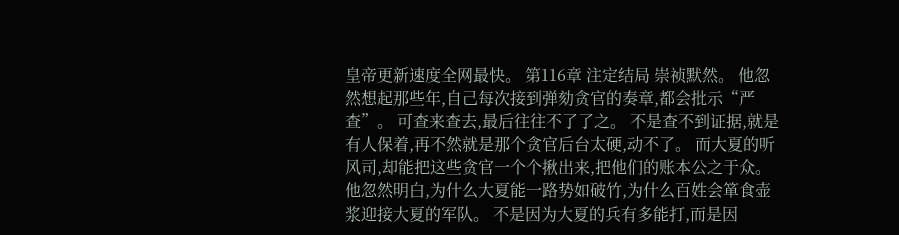皇帝更新速度全网最快。 第116章 注定结局 崇祯默然。 他忽然想起那些年,自己每次接到弹劾贪官的奏章,都会批示“严查”。 可查来查去,最后往往不了了之。 不是查不到证据,就是有人保着,再不然就是那个贪官后台太硬,动不了。 而大夏的听风司,却能把这些贪官一个个揪出来,把他们的账本公之于众。 他忽然明白,为什么大夏能一路势如破竹,为什么百姓会箪食壶浆迎接大夏的军队。 不是因为大夏的兵有多能打,而是因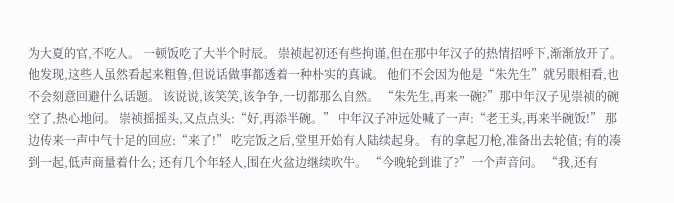为大夏的官,不吃人。 一顿饭吃了大半个时辰。 崇祯起初还有些拘谨,但在那中年汉子的热情招呼下,渐渐放开了。 他发现,这些人虽然看起来粗鲁,但说话做事都透着一种朴实的真诚。 他们不会因为他是“朱先生”就另眼相看,也不会刻意回避什么话题。 该说说,该笑笑,该争争,一切都那么自然。 “朱先生,再来一碗?”那中年汉子见崇祯的碗空了,热心地问。 崇祯摇摇头,又点点头:“好,再添半碗。” 中年汉子冲远处喊了一声:“老王头,再来半碗饭!” 那边传来一声中气十足的回应:“来了!” 吃完饭之后,堂里开始有人陆续起身。 有的拿起刀枪,准备出去轮值; 有的凑到一起,低声商量着什么; 还有几个年轻人,围在火盆边继续吹牛。 “今晚轮到谁了?”一个声音问。 “我,还有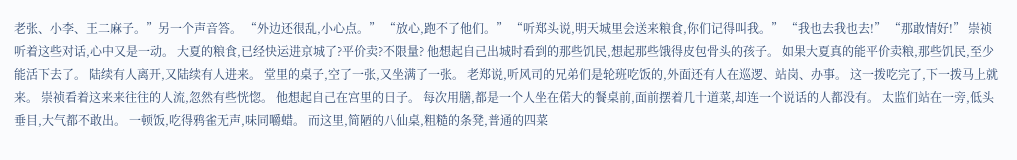老张、小李、王二麻子。”另一个声音答。 “外边还很乱,小心点。” “放心,跑不了他们。” “听郑头说,明天城里会送来粮食,你们记得叫我。” “我也去我也去!” “那敢情好!” 崇祯听着这些对话,心中又是一动。 大夏的粮食,已经快运进京城了?平价卖?不限量? 他想起自己出城时看到的那些饥民,想起那些饿得皮包骨头的孩子。 如果大夏真的能平价卖粮,那些饥民,至少能活下去了。 陆续有人离开,又陆续有人进来。 堂里的桌子,空了一张,又坐满了一张。 老郑说,听风司的兄弟们是轮班吃饭的,外面还有人在巡逻、站岗、办事。 这一拨吃完了,下一拨马上就来。 崇祯看着这来来往往的人流,忽然有些恍惚。 他想起自己在宫里的日子。 每次用膳,都是一个人坐在偌大的餐桌前,面前摆着几十道菜,却连一个说话的人都没有。 太监们站在一旁,低头垂目,大气都不敢出。 一顿饭,吃得鸦雀无声,味同嚼蜡。 而这里,简陋的八仙桌,粗糙的条凳,普通的四菜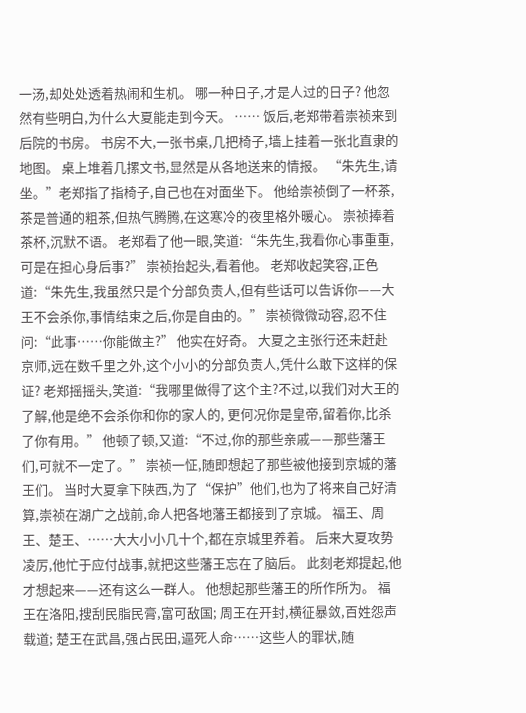一汤,却处处透着热闹和生机。 哪一种日子,才是人过的日子? 他忽然有些明白,为什么大夏能走到今天。 …… 饭后,老郑带着崇祯来到后院的书房。 书房不大,一张书桌,几把椅子,墙上挂着一张北直隶的地图。 桌上堆着几摞文书,显然是从各地送来的情报。 “朱先生,请坐。”老郑指了指椅子,自己也在对面坐下。 他给崇祯倒了一杯茶,茶是普通的粗茶,但热气腾腾,在这寒冷的夜里格外暖心。 崇祯捧着茶杯,沉默不语。 老郑看了他一眼,笑道:“朱先生,我看你心事重重,可是在担心身后事?” 崇祯抬起头,看着他。 老郑收起笑容,正色道:“朱先生,我虽然只是个分部负责人,但有些话可以告诉你——大王不会杀你,事情结束之后,你是自由的。” 崇祯微微动容,忍不住问:“此事……你能做主?” 他实在好奇。 大夏之主张行还未赶赴京师,远在数千里之外,这个小小的分部负责人,凭什么敢下这样的保证? 老郑摇摇头,笑道:“我哪里做得了这个主?不过,以我们对大王的了解,他是绝不会杀你和你的家人的, 更何况你是皇帝,留着你,比杀了你有用。” 他顿了顿,又道:“不过,你的那些亲戚——那些藩王们,可就不一定了。” 崇祯一怔,随即想起了那些被他接到京城的藩王们。 当时大夏拿下陕西,为了“保护”他们,也为了将来自己好清算,崇祯在湖广之战前,命人把各地藩王都接到了京城。 福王、周王、楚王、……大大小小几十个,都在京城里养着。 后来大夏攻势凌厉,他忙于应付战事,就把这些藩王忘在了脑后。 此刻老郑提起,他才想起来——还有这么一群人。 他想起那些藩王的所作所为。 福王在洛阳,搜刮民脂民膏,富可敌国; 周王在开封,横征暴敛,百姓怨声载道; 楚王在武昌,强占民田,逼死人命……这些人的罪状,随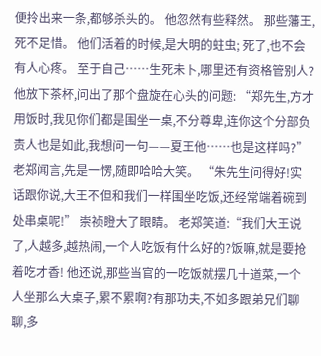便拎出来一条,都够杀头的。 他忽然有些释然。 那些藩王,死不足惜。 他们活着的时候,是大明的蛀虫; 死了,也不会有人心疼。 至于自己……生死未卜,哪里还有资格管别人? 他放下茶杯,问出了那个盘旋在心头的问题: “郑先生,方才用饭时,我见你们都是围坐一桌,不分尊卑,连你这个分部负责人也是如此,我想问一句——夏王他……也是这样吗?” 老郑闻言,先是一愣,随即哈哈大笑。 “朱先生问得好!实话跟你说,大王不但和我们一样围坐吃饭,还经常端着碗到处串桌呢!” 崇祯瞪大了眼睛。 老郑笑道:“我们大王说了,人越多,越热闹,一个人吃饭有什么好的?饭嘛,就是要抢着吃才香! 他还说,那些当官的一吃饭就摆几十道菜,一个人坐那么大桌子,累不累啊?有那功夫,不如多跟弟兄们聊聊,多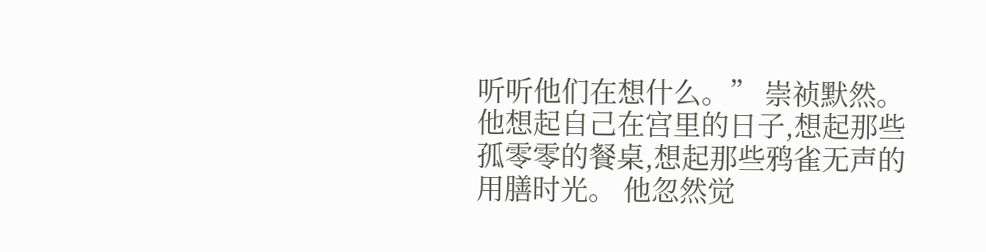听听他们在想什么。” 崇祯默然。 他想起自己在宫里的日子,想起那些孤零零的餐桌,想起那些鸦雀无声的用膳时光。 他忽然觉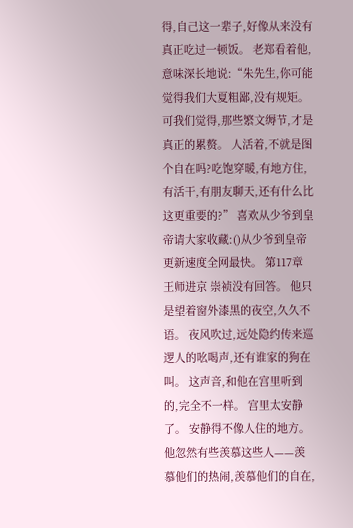得,自己这一辈子,好像从来没有真正吃过一顿饭。 老郑看着他,意味深长地说:“朱先生,你可能觉得我们大夏粗鄙,没有规矩。 可我们觉得,那些繁文缛节,才是真正的累赘。 人活着,不就是图个自在吗?吃饱穿暖,有地方住,有活干,有朋友聊天,还有什么比这更重要的?” 喜欢从少爷到皇帝请大家收藏:()从少爷到皇帝更新速度全网最快。 第117章 王师进京 崇祯没有回答。 他只是望着窗外漆黑的夜空,久久不语。 夜风吹过,远处隐约传来巡逻人的吆喝声,还有谁家的狗在叫。 这声音,和他在宫里听到的,完全不一样。 宫里太安静了。 安静得不像人住的地方。 他忽然有些羡慕这些人——羡慕他们的热闹,羡慕他们的自在,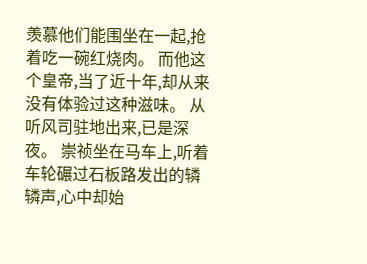羡慕他们能围坐在一起,抢着吃一碗红烧肉。 而他这个皇帝,当了近十年,却从来没有体验过这种滋味。 从听风司驻地出来,已是深夜。 崇祯坐在马车上,听着车轮碾过石板路发出的辚辚声,心中却始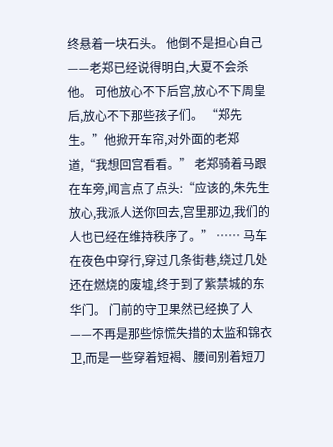终悬着一块石头。 他倒不是担心自己——老郑已经说得明白,大夏不会杀他。 可他放心不下后宫,放心不下周皇后,放心不下那些孩子们。 “郑先生。”他掀开车帘,对外面的老郑道,“我想回宫看看。” 老郑骑着马跟在车旁,闻言点了点头:“应该的,朱先生放心,我派人送你回去,宫里那边,我们的人也已经在维持秩序了。” …… 马车在夜色中穿行,穿过几条街巷,绕过几处还在燃烧的废墟,终于到了紫禁城的东华门。 门前的守卫果然已经换了人——不再是那些惊慌失措的太监和锦衣卫,而是一些穿着短褐、腰间别着短刀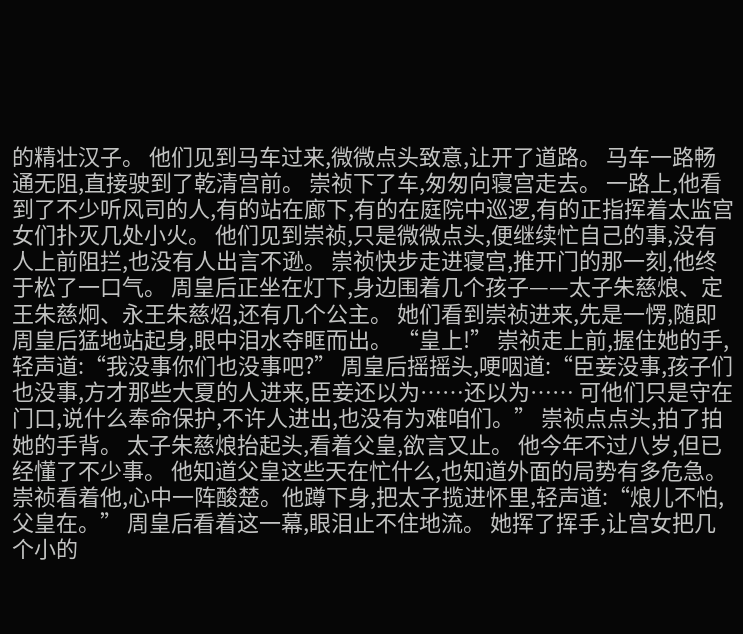的精壮汉子。 他们见到马车过来,微微点头致意,让开了道路。 马车一路畅通无阻,直接驶到了乾清宫前。 崇祯下了车,匆匆向寝宫走去。 一路上,他看到了不少听风司的人,有的站在廊下,有的在庭院中巡逻,有的正指挥着太监宫女们扑灭几处小火。 他们见到崇祯,只是微微点头,便继续忙自己的事,没有人上前阻拦,也没有人出言不逊。 崇祯快步走进寝宫,推开门的那一刻,他终于松了一口气。 周皇后正坐在灯下,身边围着几个孩子——太子朱慈烺、定王朱慈炯、永王朱慈炤,还有几个公主。 她们看到崇祯进来,先是一愣,随即周皇后猛地站起身,眼中泪水夺眶而出。 “皇上!” 崇祯走上前,握住她的手,轻声道:“我没事你们也没事吧?” 周皇后摇摇头,哽咽道:“臣妾没事,孩子们也没事,方才那些大夏的人进来,臣妾还以为……还以为…… 可他们只是守在门口,说什么奉命保护,不许人进出,也没有为难咱们。” 崇祯点点头,拍了拍她的手背。 太子朱慈烺抬起头,看着父皇,欲言又止。 他今年不过八岁,但已经懂了不少事。 他知道父皇这些天在忙什么,也知道外面的局势有多危急。 崇祯看着他,心中一阵酸楚。他蹲下身,把太子揽进怀里,轻声道:“烺儿不怕,父皇在。” 周皇后看着这一幕,眼泪止不住地流。 她挥了挥手,让宫女把几个小的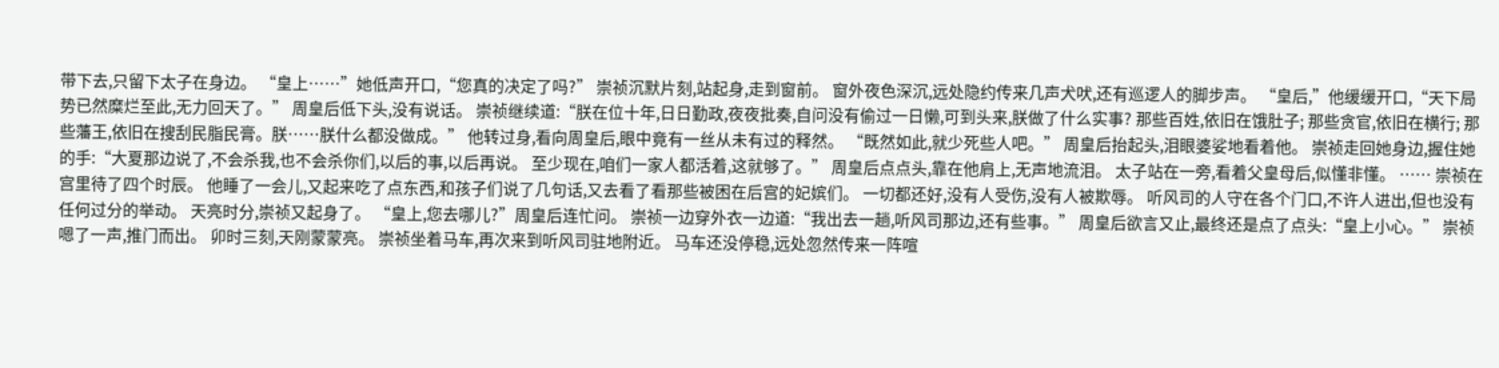带下去,只留下太子在身边。 “皇上……”她低声开口,“您真的决定了吗?” 崇祯沉默片刻,站起身,走到窗前。 窗外夜色深沉,远处隐约传来几声犬吠,还有巡逻人的脚步声。 “皇后,”他缓缓开口,“天下局势已然糜烂至此,无力回天了。” 周皇后低下头,没有说话。 崇祯继续道:“朕在位十年,日日勤政,夜夜批奏,自问没有偷过一日懒,可到头来,朕做了什么实事? 那些百姓,依旧在饿肚子; 那些贪官,依旧在横行; 那些藩王,依旧在搜刮民脂民膏。朕……朕什么都没做成。” 他转过身,看向周皇后,眼中竟有一丝从未有过的释然。 “既然如此,就少死些人吧。” 周皇后抬起头,泪眼婆娑地看着他。 崇祯走回她身边,握住她的手:“大夏那边说了,不会杀我,也不会杀你们,以后的事,以后再说。 至少现在,咱们一家人都活着,这就够了。” 周皇后点点头,靠在他肩上,无声地流泪。 太子站在一旁,看着父皇母后,似懂非懂。 …… 崇祯在宫里待了四个时辰。 他睡了一会儿,又起来吃了点东西,和孩子们说了几句话,又去看了看那些被困在后宫的妃嫔们。 一切都还好,没有人受伤,没有人被欺辱。 听风司的人守在各个门口,不许人进出,但也没有任何过分的举动。 天亮时分,崇祯又起身了。 “皇上,您去哪儿?”周皇后连忙问。 崇祯一边穿外衣一边道:“我出去一趟,听风司那边,还有些事。” 周皇后欲言又止,最终还是点了点头:“皇上小心。” 崇祯嗯了一声,推门而出。 卯时三刻,天刚蒙蒙亮。 崇祯坐着马车,再次来到听风司驻地附近。 马车还没停稳,远处忽然传来一阵喧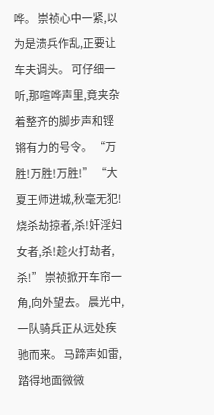哗。 崇祯心中一紧,以为是溃兵作乱,正要让车夫调头。 可仔细一听,那喧哗声里,竟夹杂着整齐的脚步声和铿锵有力的号令。 “万胜!万胜!万胜!” “大夏王师进城,秋毫无犯!烧杀劫掠者,杀!奸淫妇女者,杀!趁火打劫者,杀!” 崇祯掀开车帘一角,向外望去。 晨光中,一队骑兵正从远处疾驰而来。 马蹄声如雷,踏得地面微微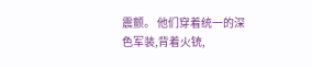震颤。 他们穿着统一的深色军装,背着火铳,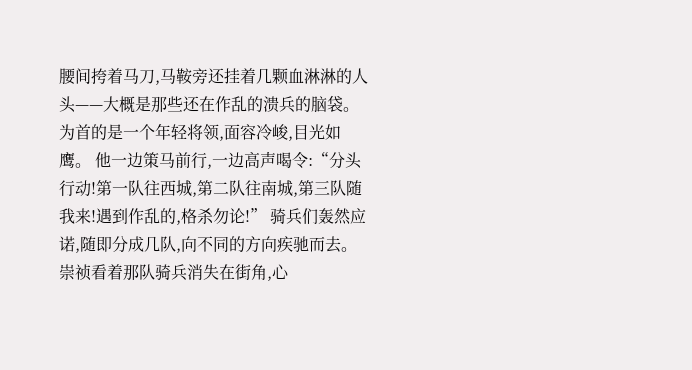腰间挎着马刀,马鞍旁还挂着几颗血淋淋的人头——大概是那些还在作乱的溃兵的脑袋。 为首的是一个年轻将领,面容冷峻,目光如鹰。 他一边策马前行,一边高声喝令:“分头行动!第一队往西城,第二队往南城,第三队随我来!遇到作乱的,格杀勿论!” 骑兵们轰然应诺,随即分成几队,向不同的方向疾驰而去。 崇祯看着那队骑兵消失在街角,心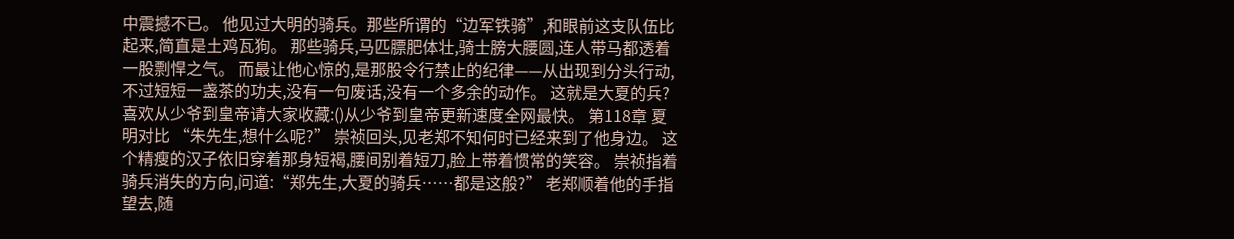中震撼不已。 他见过大明的骑兵。那些所谓的“边军铁骑”,和眼前这支队伍比起来,简直是土鸡瓦狗。 那些骑兵,马匹膘肥体壮,骑士膀大腰圆,连人带马都透着一股剽悍之气。 而最让他心惊的,是那股令行禁止的纪律——从出现到分头行动,不过短短一盏茶的功夫,没有一句废话,没有一个多余的动作。 这就是大夏的兵? 喜欢从少爷到皇帝请大家收藏:()从少爷到皇帝更新速度全网最快。 第118章 夏明对比 “朱先生,想什么呢?” 崇祯回头,见老郑不知何时已经来到了他身边。 这个精瘦的汉子依旧穿着那身短褐,腰间别着短刀,脸上带着惯常的笑容。 崇祯指着骑兵消失的方向,问道:“郑先生,大夏的骑兵……都是这般?” 老郑顺着他的手指望去,随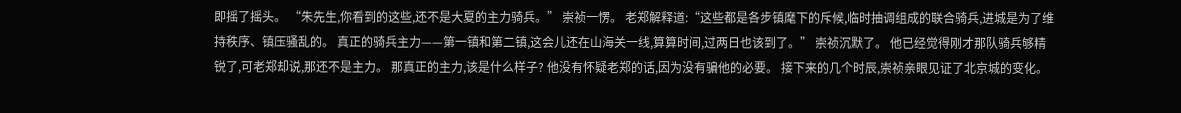即摇了摇头。 “朱先生,你看到的这些,还不是大夏的主力骑兵。” 崇祯一愣。 老郑解释道:“这些都是各步镇麾下的斥候,临时抽调组成的联合骑兵,进城是为了维持秩序、镇压骚乱的。 真正的骑兵主力——第一镇和第二镇,这会儿还在山海关一线,算算时间,过两日也该到了。” 崇祯沉默了。 他已经觉得刚才那队骑兵够精锐了,可老郑却说,那还不是主力。 那真正的主力,该是什么样子? 他没有怀疑老郑的话,因为没有骗他的必要。 接下来的几个时辰,崇祯亲眼见证了北京城的变化。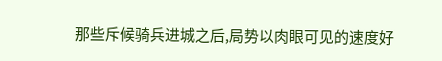那些斥候骑兵进城之后,局势以肉眼可见的速度好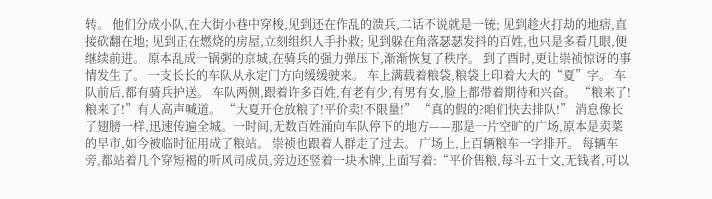转。 他们分成小队,在大街小巷中穿梭,见到还在作乱的溃兵,二话不说就是一铳; 见到趁火打劫的地痞,直接砍翻在地; 见到正在燃烧的房屋,立刻组织人手扑救; 见到躲在角落瑟瑟发抖的百姓,也只是多看几眼,便继续前进。 原本乱成一锅粥的京城,在骑兵的强力弹压下,渐渐恢复了秩序。 到了酉时,更让崇祯惊讶的事情发生了。 一支长长的车队从永定门方向缓缓驶来。 车上满载着粮袋,粮袋上印着大大的“夏”字。 车队前后,都有骑兵护送。 车队两侧,跟着许多百姓,有老有少,有男有女,脸上都带着期待和兴奋。 “粮来了!粮来了!”有人高声喊道。 “大夏开仓放粮了!平价卖!不限量!” “真的假的?咱们快去排队!” 消息像长了翅膀一样,迅速传遍全城。一时间,无数百姓涌向车队停下的地方——那是一片空旷的广场,原本是卖菜的早市,如今被临时征用成了粮站。 崇祯也跟着人群走了过去。 广场上,上百辆粮车一字排开。 每辆车旁,都站着几个穿短褐的听风司成员,旁边还竖着一块木牌,上面写着:“平价售粮,每斗五十文,无钱者,可以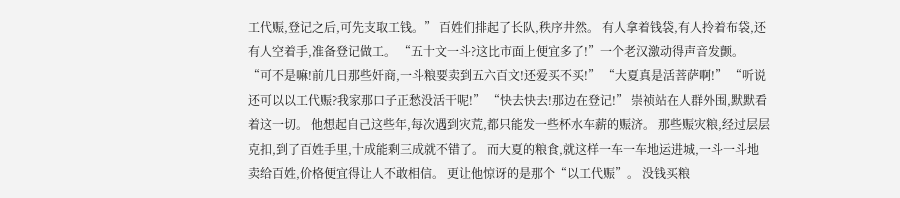工代赈,登记之后,可先支取工钱。” 百姓们排起了长队,秩序井然。 有人拿着钱袋,有人拎着布袋,还有人空着手,准备登记做工。 “五十文一斗?这比市面上便宜多了!”一个老汉激动得声音发颤。 “可不是嘛!前几日那些奸商,一斗粮要卖到五六百文!还爱买不买!” “大夏真是活菩萨啊!” “听说还可以以工代赈?我家那口子正愁没活干呢!” “快去快去!那边在登记!” 崇祯站在人群外围,默默看着这一切。 他想起自己这些年,每次遇到灾荒,都只能发一些杯水车薪的赈济。 那些赈灾粮,经过层层克扣,到了百姓手里,十成能剩三成就不错了。 而大夏的粮食,就这样一车一车地运进城,一斗一斗地卖给百姓,价格便宜得让人不敢相信。 更让他惊讶的是那个“以工代赈”。 没钱买粮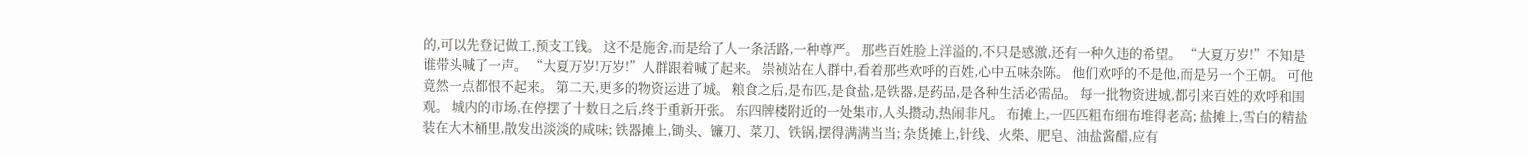的,可以先登记做工,预支工钱。 这不是施舍,而是给了人一条活路,一种尊严。 那些百姓脸上洋溢的,不只是感激,还有一种久违的希望。 “大夏万岁!”不知是谁带头喊了一声。 “大夏万岁!万岁!”人群跟着喊了起来。 崇祯站在人群中,看着那些欢呼的百姓,心中五味杂陈。 他们欢呼的不是他,而是另一个王朝。 可他竟然一点都恨不起来。 第二天,更多的物资运进了城。 粮食之后,是布匹,是食盐,是铁器,是药品,是各种生活必需品。 每一批物资进城,都引来百姓的欢呼和围观。 城内的市场,在停摆了十数日之后,终于重新开张。 东四牌楼附近的一处集市,人头攒动,热闹非凡。 布摊上,一匹匹粗布细布堆得老高; 盐摊上,雪白的精盐装在大木桶里,散发出淡淡的咸味; 铁器摊上,锄头、镰刀、菜刀、铁锅,摆得满满当当; 杂货摊上,针线、火柴、肥皂、油盐酱醋,应有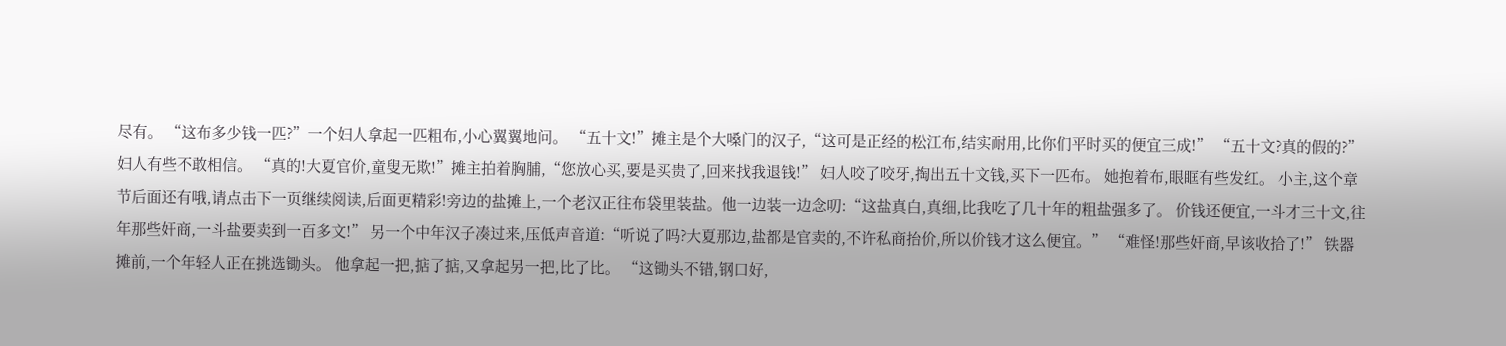尽有。 “这布多少钱一匹?”一个妇人拿起一匹粗布,小心翼翼地问。 “五十文!”摊主是个大嗓门的汉子,“这可是正经的松江布,结实耐用,比你们平时买的便宜三成!” “五十文?真的假的?”妇人有些不敢相信。 “真的!大夏官价,童叟无欺!”摊主拍着胸脯,“您放心买,要是买贵了,回来找我退钱!” 妇人咬了咬牙,掏出五十文钱,买下一匹布。 她抱着布,眼眶有些发红。 小主,这个章节后面还有哦,请点击下一页继续阅读,后面更精彩!旁边的盐摊上,一个老汉正往布袋里装盐。他一边装一边念叨:“这盐真白,真细,比我吃了几十年的粗盐强多了。 价钱还便宜,一斗才三十文,往年那些奸商,一斗盐要卖到一百多文!” 另一个中年汉子凑过来,压低声音道:“听说了吗?大夏那边,盐都是官卖的,不许私商抬价,所以价钱才这么便宜。” “难怪!那些奸商,早该收拾了!” 铁器摊前,一个年轻人正在挑选锄头。 他拿起一把,掂了掂,又拿起另一把,比了比。 “这锄头不错,钢口好,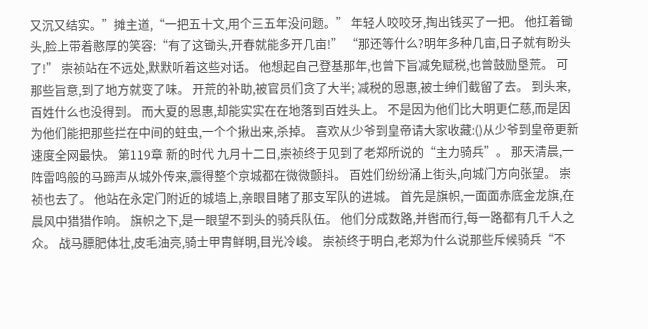又沉又结实。”摊主道,“一把五十文,用个三五年没问题。” 年轻人咬咬牙,掏出钱买了一把。 他扛着锄头,脸上带着憨厚的笑容:“有了这锄头,开春就能多开几亩!” “那还等什么?明年多种几亩,日子就有盼头了!” 崇祯站在不远处,默默听着这些对话。 他想起自己登基那年,也曾下旨减免赋税,也曾鼓励垦荒。 可那些旨意,到了地方就变了味。 开荒的补助,被官员们贪了大半; 减税的恩惠,被士绅们截留了去。 到头来,百姓什么也没得到。 而大夏的恩惠,却能实实在在地落到百姓头上。 不是因为他们比大明更仁慈,而是因为他们能把那些拦在中间的蛀虫,一个个揪出来,杀掉。 喜欢从少爷到皇帝请大家收藏:()从少爷到皇帝更新速度全网最快。 第119章 新的时代 九月十二日,崇祯终于见到了老郑所说的“主力骑兵”。 那天清晨,一阵雷鸣般的马蹄声从城外传来,震得整个京城都在微微颤抖。 百姓们纷纷涌上街头,向城门方向张望。 崇祯也去了。 他站在永定门附近的城墙上,亲眼目睹了那支军队的进城。 首先是旗帜,一面面赤底金龙旗,在晨风中猎猎作响。 旗帜之下,是一眼望不到头的骑兵队伍。 他们分成数路,并辔而行,每一路都有几千人之众。 战马膘肥体壮,皮毛油亮,骑士甲胄鲜明,目光冷峻。 崇祯终于明白,老郑为什么说那些斥候骑兵“不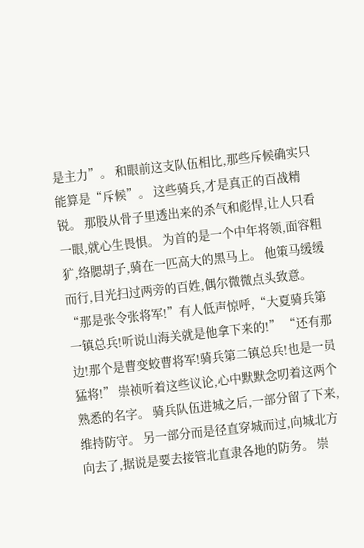是主力”。 和眼前这支队伍相比,那些斥候确实只能算是“斥候”。 这些骑兵,才是真正的百战精锐。 那股从骨子里透出来的杀气和彪悍,让人只看一眼,就心生畏惧。 为首的是一个中年将领,面容粗犷,络腮胡子,骑在一匹高大的黑马上。 他策马缓缓而行,目光扫过两旁的百姓,偶尔微微点头致意。 “那是张令张将军!”有人低声惊呼,“大夏骑兵第一镇总兵!听说山海关就是他拿下来的!” “还有那边!那个是曹变蛟曹将军!骑兵第二镇总兵!也是一员猛将!” 崇祯听着这些议论,心中默默念叨着这两个熟悉的名字。 骑兵队伍进城之后,一部分留了下来,维持防守。 另一部分而是径直穿城而过,向城北方向去了,据说是要去接管北直隶各地的防务。 崇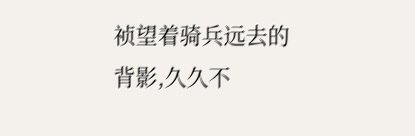祯望着骑兵远去的背影,久久不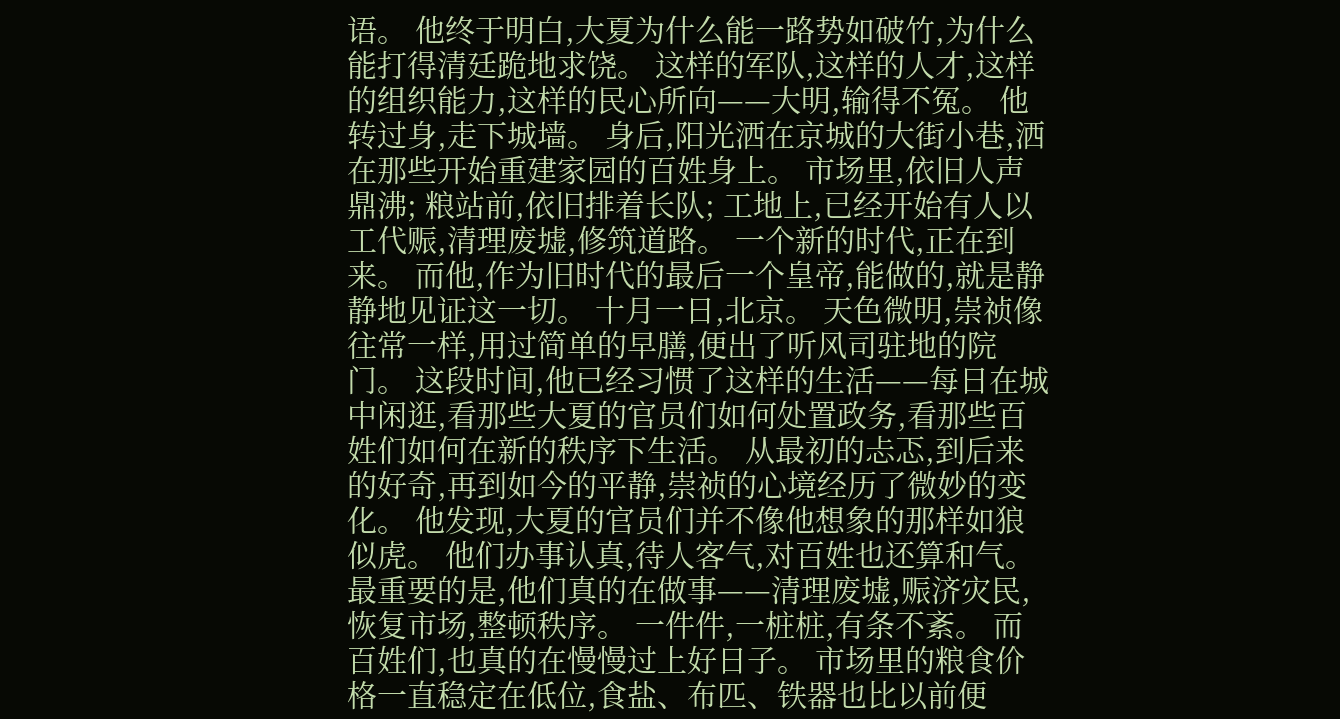语。 他终于明白,大夏为什么能一路势如破竹,为什么能打得清廷跪地求饶。 这样的军队,这样的人才,这样的组织能力,这样的民心所向——大明,输得不冤。 他转过身,走下城墙。 身后,阳光洒在京城的大街小巷,洒在那些开始重建家园的百姓身上。 市场里,依旧人声鼎沸; 粮站前,依旧排着长队; 工地上,已经开始有人以工代赈,清理废墟,修筑道路。 一个新的时代,正在到来。 而他,作为旧时代的最后一个皇帝,能做的,就是静静地见证这一切。 十月一日,北京。 天色微明,崇祯像往常一样,用过简单的早膳,便出了听风司驻地的院门。 这段时间,他已经习惯了这样的生活——每日在城中闲逛,看那些大夏的官员们如何处置政务,看那些百姓们如何在新的秩序下生活。 从最初的忐忑,到后来的好奇,再到如今的平静,崇祯的心境经历了微妙的变化。 他发现,大夏的官员们并不像他想象的那样如狼似虎。 他们办事认真,待人客气,对百姓也还算和气。 最重要的是,他们真的在做事——清理废墟,赈济灾民,恢复市场,整顿秩序。 一件件,一桩桩,有条不紊。 而百姓们,也真的在慢慢过上好日子。 市场里的粮食价格一直稳定在低位,食盐、布匹、铁器也比以前便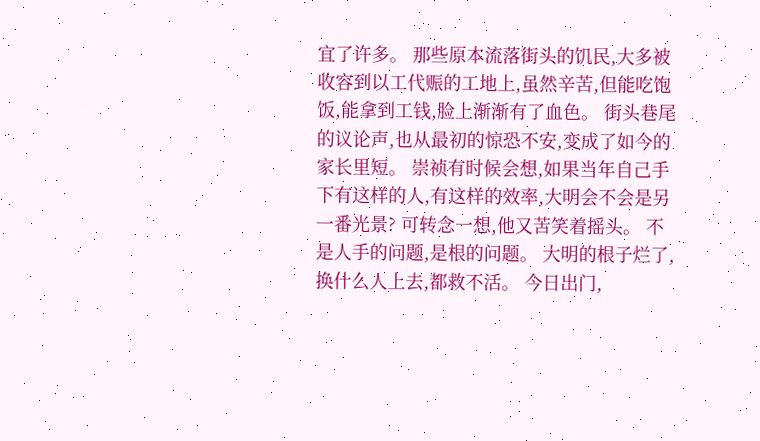宜了许多。 那些原本流落街头的饥民,大多被收容到以工代赈的工地上,虽然辛苦,但能吃饱饭,能拿到工钱,脸上渐渐有了血色。 街头巷尾的议论声,也从最初的惊恐不安,变成了如今的家长里短。 崇祯有时候会想,如果当年自己手下有这样的人,有这样的效率,大明会不会是另一番光景? 可转念一想,他又苦笑着摇头。 不是人手的问题,是根的问题。 大明的根子烂了,换什么人上去,都救不活。 今日出门,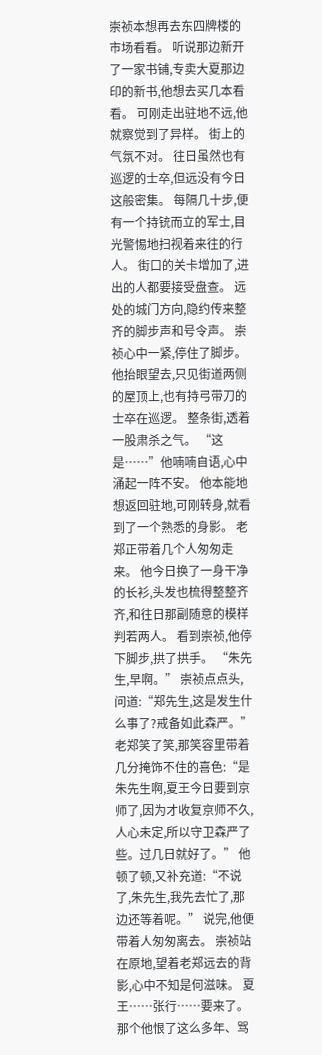崇祯本想再去东四牌楼的市场看看。 听说那边新开了一家书铺,专卖大夏那边印的新书,他想去买几本看看。 可刚走出驻地不远,他就察觉到了异样。 街上的气氛不对。 往日虽然也有巡逻的士卒,但远没有今日这般密集。 每隔几十步,便有一个持铳而立的军士,目光警惕地扫视着来往的行人。 街口的关卡增加了,进出的人都要接受盘查。 远处的城门方向,隐约传来整齐的脚步声和号令声。 崇祯心中一紧,停住了脚步。 他抬眼望去,只见街道两侧的屋顶上,也有持弓带刀的士卒在巡逻。 整条街,透着一股肃杀之气。 “这是……”他喃喃自语,心中涌起一阵不安。 他本能地想返回驻地,可刚转身,就看到了一个熟悉的身影。 老郑正带着几个人匆匆走来。 他今日换了一身干净的长衫,头发也梳得整整齐齐,和往日那副随意的模样判若两人。 看到崇祯,他停下脚步,拱了拱手。 “朱先生,早啊。” 崇祯点点头,问道:“郑先生,这是发生什么事了?戒备如此森严。” 老郑笑了笑,那笑容里带着几分掩饰不住的喜色:“是朱先生啊,夏王今日要到京师了,因为才收复京师不久,人心未定,所以守卫森严了些。过几日就好了。” 他顿了顿,又补充道:“不说了,朱先生,我先去忙了,那边还等着呢。” 说完,他便带着人匆匆离去。 崇祯站在原地,望着老郑远去的背影,心中不知是何滋味。 夏王……张行……要来了。 那个他恨了这么多年、骂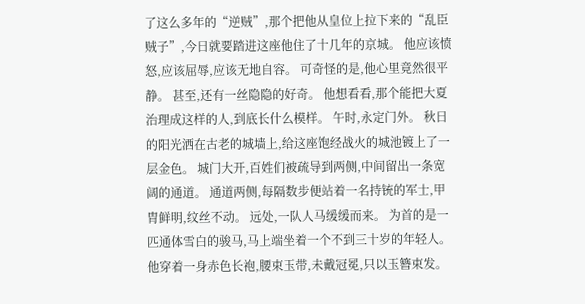了这么多年的“逆贼”,那个把他从皇位上拉下来的“乱臣贼子”,今日就要踏进这座他住了十几年的京城。 他应该愤怒,应该屈辱,应该无地自容。 可奇怪的是,他心里竟然很平静。 甚至,还有一丝隐隐的好奇。 他想看看,那个能把大夏治理成这样的人,到底长什么模样。 午时,永定门外。 秋日的阳光洒在古老的城墙上,给这座饱经战火的城池镀上了一层金色。 城门大开,百姓们被疏导到两侧,中间留出一条宽阔的通道。 通道两侧,每隔数步便站着一名持铳的军士,甲胄鲜明,纹丝不动。 远处,一队人马缓缓而来。 为首的是一匹通体雪白的骏马,马上端坐着一个不到三十岁的年轻人。 他穿着一身赤色长袍,腰束玉带,未戴冠冕,只以玉簪束发。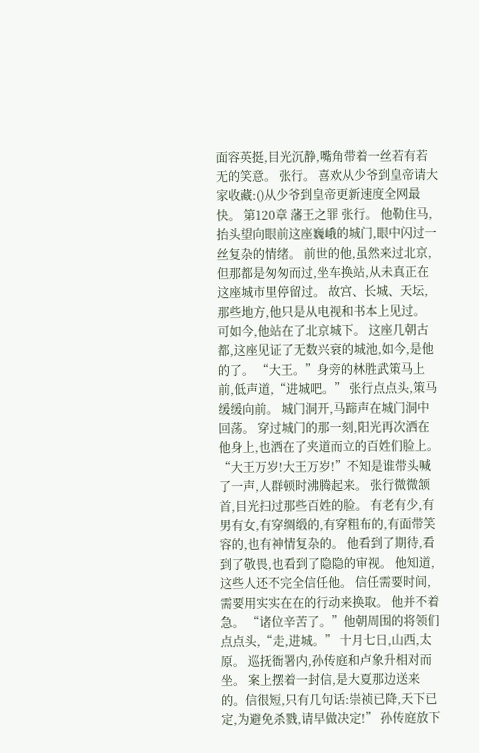面容英挺,目光沉静,嘴角带着一丝若有若无的笑意。 张行。 喜欢从少爷到皇帝请大家收藏:()从少爷到皇帝更新速度全网最快。 第120章 藩王之罪 张行。 他勒住马,抬头望向眼前这座巍峨的城门,眼中闪过一丝复杂的情绪。 前世的他,虽然来过北京,但那都是匆匆而过,坐车换站,从未真正在这座城市里停留过。 故宫、长城、天坛,那些地方,他只是从电视和书本上见过。 可如今,他站在了北京城下。 这座几朝古都,这座见证了无数兴衰的城池,如今,是他的了。 “大王。”身旁的林胜武策马上前,低声道,“进城吧。” 张行点点头,策马缓缓向前。 城门洞开,马蹄声在城门洞中回荡。 穿过城门的那一刻,阳光再次洒在他身上,也洒在了夹道而立的百姓们脸上。 “大王万岁!大王万岁!”不知是谁带头喊了一声,人群顿时沸腾起来。 张行微微颔首,目光扫过那些百姓的脸。 有老有少,有男有女,有穿绸缎的,有穿粗布的,有面带笑容的,也有神情复杂的。 他看到了期待,看到了敬畏,也看到了隐隐的审视。 他知道,这些人还不完全信任他。 信任需要时间,需要用实实在在的行动来换取。 他并不着急。 “诸位辛苦了。”他朝周围的将领们点点头,“走,进城。” 十月七日,山西,太原。 巡抚衙署内,孙传庭和卢象升相对而坐。 案上摆着一封信,是大夏那边送来的。信很短,只有几句话:崇祯已降,天下已定,为避免杀戮,请早做决定!” 孙传庭放下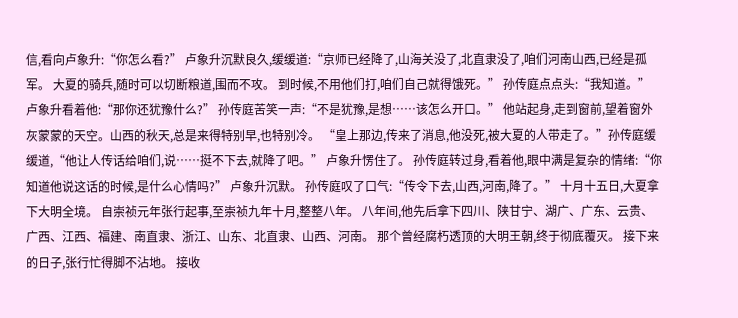信,看向卢象升:“你怎么看?” 卢象升沉默良久,缓缓道:“京师已经降了,山海关没了,北直隶没了,咱们河南山西,已经是孤军。 大夏的骑兵,随时可以切断粮道,围而不攻。 到时候,不用他们打,咱们自己就得饿死。” 孙传庭点点头:“我知道。” 卢象升看着他:“那你还犹豫什么?” 孙传庭苦笑一声:“不是犹豫,是想……该怎么开口。” 他站起身,走到窗前,望着窗外灰蒙蒙的天空。山西的秋天,总是来得特别早,也特别冷。 “皇上那边,传来了消息,他没死,被大夏的人带走了。”孙传庭缓缓道,“他让人传话给咱们,说……挺不下去,就降了吧。” 卢象升愣住了。 孙传庭转过身,看着他,眼中满是复杂的情绪:“你知道他说这话的时候,是什么心情吗?” 卢象升沉默。 孙传庭叹了口气:“传令下去,山西,河南,降了。” 十月十五日,大夏拿下大明全境。 自崇祯元年张行起事,至崇祯九年十月,整整八年。 八年间,他先后拿下四川、陕甘宁、湖广、广东、云贵、广西、江西、福建、南直隶、浙江、山东、北直隶、山西、河南。 那个曾经腐朽透顶的大明王朝,终于彻底覆灭。 接下来的日子,张行忙得脚不沾地。 接收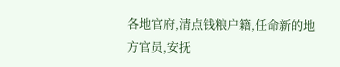各地官府,清点钱粮户籍,任命新的地方官员,安抚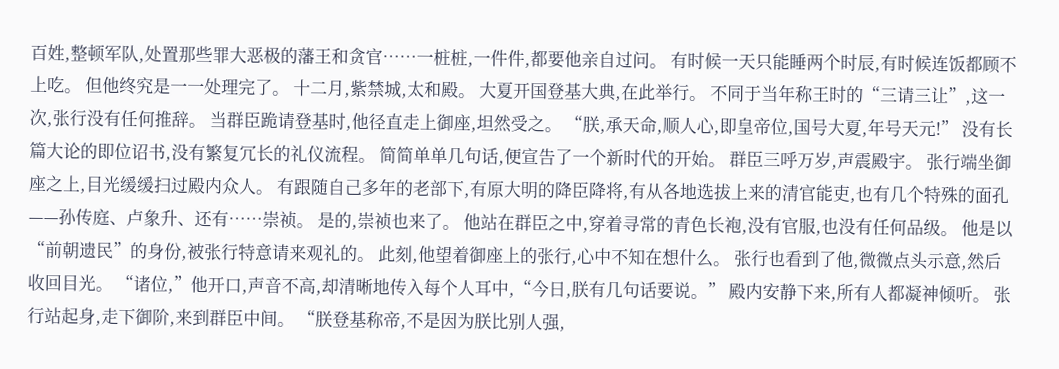百姓,整顿军队,处置那些罪大恶极的藩王和贪官……一桩桩,一件件,都要他亲自过问。 有时候一天只能睡两个时辰,有时候连饭都顾不上吃。 但他终究是一一处理完了。 十二月,紫禁城,太和殿。 大夏开国登基大典,在此举行。 不同于当年称王时的“三请三让”,这一次,张行没有任何推辞。 当群臣跪请登基时,他径直走上御座,坦然受之。 “朕,承天命,顺人心,即皇帝位,国号大夏,年号天元!” 没有长篇大论的即位诏书,没有繁复冗长的礼仪流程。 简简单单几句话,便宣告了一个新时代的开始。 群臣三呼万岁,声震殿宇。 张行端坐御座之上,目光缓缓扫过殿内众人。 有跟随自己多年的老部下,有原大明的降臣降将,有从各地选拔上来的清官能吏,也有几个特殊的面孔——孙传庭、卢象升、还有……崇祯。 是的,崇祯也来了。 他站在群臣之中,穿着寻常的青色长袍,没有官服,也没有任何品级。 他是以“前朝遗民”的身份,被张行特意请来观礼的。 此刻,他望着御座上的张行,心中不知在想什么。 张行也看到了他,微微点头示意,然后收回目光。 “诸位,”他开口,声音不高,却清晰地传入每个人耳中,“今日,朕有几句话要说。” 殿内安静下来,所有人都凝神倾听。 张行站起身,走下御阶,来到群臣中间。 “朕登基称帝,不是因为朕比别人强,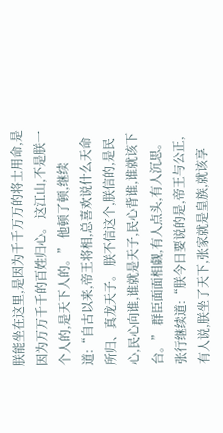朕能坐在这里,是因为千千万万的将士用命,是因为万万千千的百姓归心。 这江山,不是朕一个人的,是天下人的。” 他顿了顿,继续道:“自古以来,帝王将相,总喜欢说什么天命所归、真龙天子。 朕不信这个,朕信的,是民心,民心向谁,谁就是天子,民心背谁,谁就该下台。” 群臣面面相觑,有人点头,有人沉思。 张行继续道:“朕今日要说的是,帝王与公正,有人说,朕坐了天下,张家就是皇族,就该享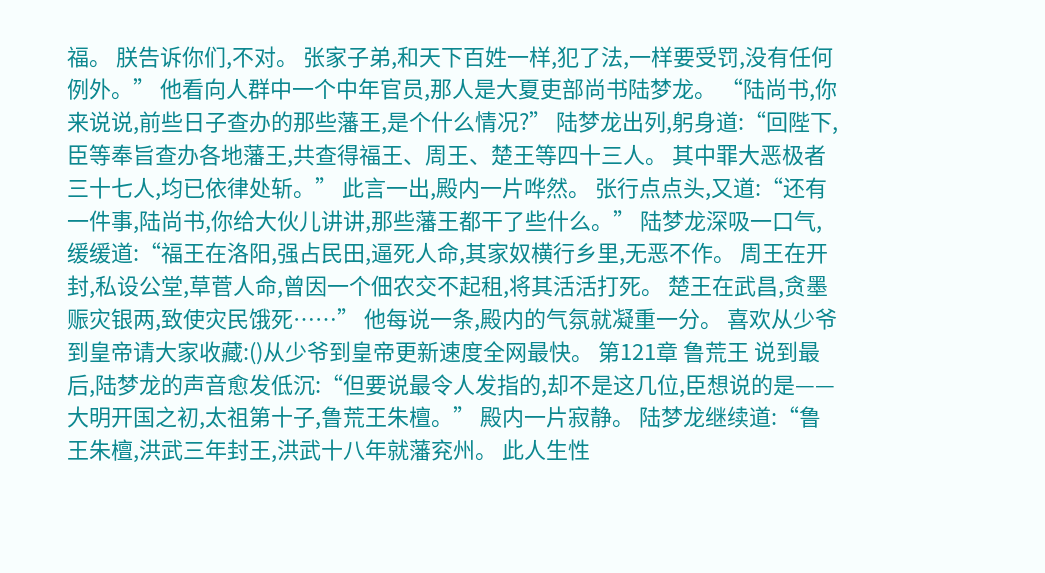福。 朕告诉你们,不对。 张家子弟,和天下百姓一样,犯了法,一样要受罚,没有任何例外。” 他看向人群中一个中年官员,那人是大夏吏部尚书陆梦龙。 “陆尚书,你来说说,前些日子查办的那些藩王,是个什么情况?” 陆梦龙出列,躬身道:“回陛下,臣等奉旨查办各地藩王,共查得福王、周王、楚王等四十三人。 其中罪大恶极者三十七人,均已依律处斩。” 此言一出,殿内一片哗然。 张行点点头,又道:“还有一件事,陆尚书,你给大伙儿讲讲,那些藩王都干了些什么。” 陆梦龙深吸一口气,缓缓道:“福王在洛阳,强占民田,逼死人命,其家奴横行乡里,无恶不作。 周王在开封,私设公堂,草菅人命,曾因一个佃农交不起租,将其活活打死。 楚王在武昌,贪墨赈灾银两,致使灾民饿死……” 他每说一条,殿内的气氛就凝重一分。 喜欢从少爷到皇帝请大家收藏:()从少爷到皇帝更新速度全网最快。 第121章 鲁荒王 说到最后,陆梦龙的声音愈发低沉:“但要说最令人发指的,却不是这几位,臣想说的是——大明开国之初,太祖第十子,鲁荒王朱檀。” 殿内一片寂静。 陆梦龙继续道:“鲁王朱檀,洪武三年封王,洪武十八年就藩兖州。 此人生性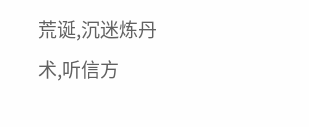荒诞,沉迷炼丹术,听信方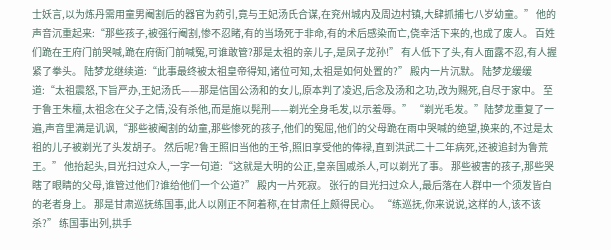士妖言,以为炼丹需用童男阉割后的器官为药引,竟与王妃汤氏合谋,在兖州城内及周边村镇,大肆抓捕七八岁幼童。” 他的声音沉重起来:“那些孩子,被强行阉割,惨不忍睹,有的当场死于非命,有的术后感染而亡,侥幸活下来的,也成了废人。 百姓们跪在王府门前哭喊,跪在府衙门前喊冤,可谁敢管?那是太祖的亲儿子,是凤子龙孙!” 有人低下了头,有人面露不忍,有人握紧了拳头。 陆梦龙继续道:“此事最终被太祖皇帝得知,诸位可知,太祖是如何处置的?” 殿内一片沉默。 陆梦龙缓缓道:“太祖震怒,下旨严办,王妃汤氏——那是信国公汤和的女儿,原本判了凌迟,后念及汤和之功,改为赐死,自尽于家中。 至于鲁王朱檀,太祖念在父子之情,没有杀他,而是施以髡刑——剃光全身毛发,以示羞辱。” “剃光毛发。”陆梦龙重复了一遍,声音里满是讥讽,“那些被阉割的幼童,那些惨死的孩子,他们的冤屈,他们的父母跪在雨中哭喊的绝望,换来的,不过是太祖的儿子被剃光了头发胡子。 然后呢?鲁王照旧当他的王爷,照旧享受他的俸禄,直到洪武二十二年病死,还被追封为鲁荒王。” 他抬起头,目光扫过众人,一字一句道:“这就是大明的公正,皇亲国戚杀人,可以剃光了事。 那些被害的孩子,那些哭瞎了眼睛的父母,谁管过他们?谁给他们一个公道?” 殿内一片死寂。 张行的目光扫过众人,最后落在人群中一个须发皆白的老者身上。 那是甘肃巡抚练国事,此人以刚正不阿着称,在甘肃任上颇得民心。 “练巡抚,你来说说,这样的人,该不该杀?” 练国事出列,拱手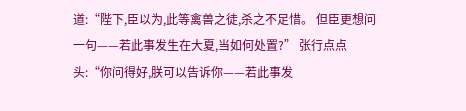道:“陛下,臣以为,此等禽兽之徒,杀之不足惜。 但臣更想问一句——若此事发生在大夏,当如何处置?” 张行点点头:“你问得好,朕可以告诉你——若此事发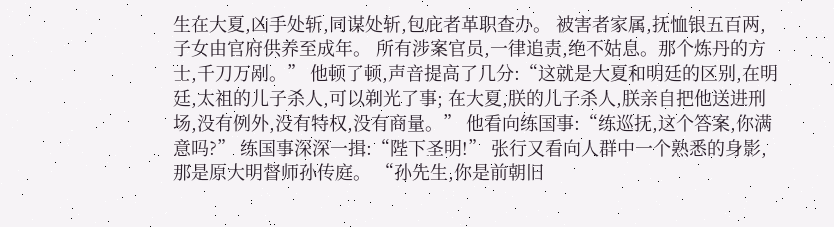生在大夏,凶手处斩,同谋处斩,包庇者革职查办。 被害者家属,抚恤银五百两,子女由官府供养至成年。 所有涉案官员,一律追责,绝不姑息。那个炼丹的方士,千刀万剐。” 他顿了顿,声音提高了几分:“这就是大夏和明廷的区别,在明廷,太祖的儿子杀人,可以剃光了事; 在大夏,朕的儿子杀人,朕亲自把他送进刑场,没有例外,没有特权,没有商量。” 他看向练国事:“练巡抚,这个答案,你满意吗?” 练国事深深一揖:“陛下圣明!” 张行又看向人群中一个熟悉的身影,那是原大明督师孙传庭。 “孙先生,你是前朝旧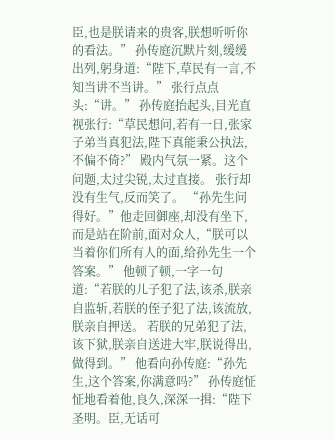臣,也是朕请来的贵客,朕想听听你的看法。” 孙传庭沉默片刻,缓缓出列,躬身道:“陛下,草民有一言,不知当讲不当讲。” 张行点点头:“讲。” 孙传庭抬起头,目光直视张行:“草民想问,若有一日,张家子弟当真犯法,陛下真能秉公执法,不偏不倚?” 殿内气氛一紧。这个问题,太过尖锐,太过直接。 张行却没有生气,反而笑了。 “孙先生问得好。”他走回御座,却没有坐下,而是站在阶前,面对众人,“朕可以当着你们所有人的面,给孙先生一个答案。” 他顿了顿,一字一句道:“若朕的儿子犯了法,该杀,朕亲自监斩,若朕的侄子犯了法,该流放,朕亲自押送。 若朕的兄弟犯了法,该下狱,朕亲自送进大牢,朕说得出,做得到。” 他看向孙传庭:“孙先生,这个答案,你满意吗?” 孙传庭怔怔地看着他,良久,深深一揖:“陛下圣明。臣,无话可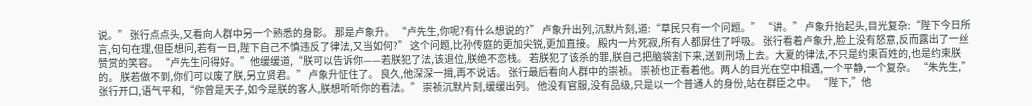说。” 张行点点头,又看向人群中另一个熟悉的身影。 那是卢象升。 “卢先生,你呢?有什么想说的?” 卢象升出列,沉默片刻,道:“草民只有一个问题。” “讲。” 卢象升抬起头,目光复杂:“陛下今日所言,句句在理,但臣想问,若有一日,陛下自己不慎违反了律法,又当如何?” 这个问题,比孙传庭的更加尖锐,更加直接。 殿内一片死寂,所有人都屏住了呼吸。 张行看着卢象升,脸上没有怒意,反而露出了一丝赞赏的笑容。 “卢先生问得好。”他缓缓道,“朕可以告诉你——若朕犯了法,该退位,朕绝不恋栈。 若朕犯了该杀的罪,朕自己把脑袋割下来,送到刑场上去。大夏的律法,不只是约束百姓的,也是约束朕的。 朕若做不到,你们可以废了朕,另立贤君。” 卢象升怔住了。 良久,他深深一揖,再不说话。 张行最后看向人群中的崇祯。 崇祯也正看着他。两人的目光在空中相遇,一个平静,一个复杂。 “朱先生,”张行开口,语气平和,“你曾是天子,如今是朕的客人,朕想听听你的看法。” 崇祯沉默片刻,缓缓出列。 他没有官服,没有品级,只是以一个普通人的身份,站在群臣之中。 “陛下,”他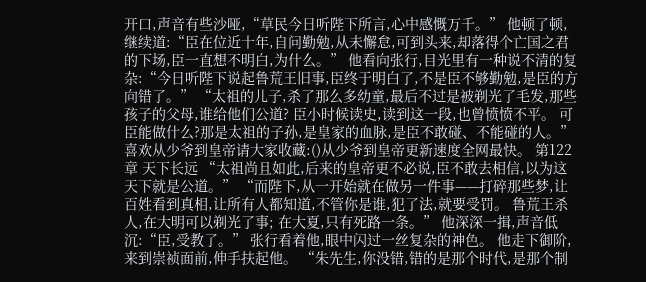开口,声音有些沙哑,“草民今日听陛下所言,心中感慨万千。” 他顿了顿,继续道:“臣在位近十年,自问勤勉,从未懈怠,可到头来,却落得个亡国之君的下场,臣一直想不明白,为什么。” 他看向张行,目光里有一种说不清的复杂:“今日听陛下说起鲁荒王旧事,臣终于明白了,不是臣不够勤勉,是臣的方向错了。” “太祖的儿子,杀了那么多幼童,最后不过是被剃光了毛发,那些孩子的父母,谁给他们公道? 臣小时候读史,读到这一段,也曾愤愤不平。 可臣能做什么?那是太祖的子孙,是皇家的血脉,是臣不敢碰、不能碰的人。” 喜欢从少爷到皇帝请大家收藏:()从少爷到皇帝更新速度全网最快。 第122章 天下长远 “太祖尚且如此,后来的皇帝更不必说,臣不敢去相信,以为这天下就是公道。” “而陛下,从一开始就在做另一件事——打碎那些梦,让百姓看到真相,让所有人都知道,不管你是谁,犯了法,就要受罚。 鲁荒王杀人,在大明可以剃光了事; 在大夏,只有死路一条。” 他深深一揖,声音低沉:“臣,受教了。” 张行看着他,眼中闪过一丝复杂的神色。 他走下御阶,来到崇祯面前,伸手扶起他。 “朱先生,你没错,错的是那个时代,是那个制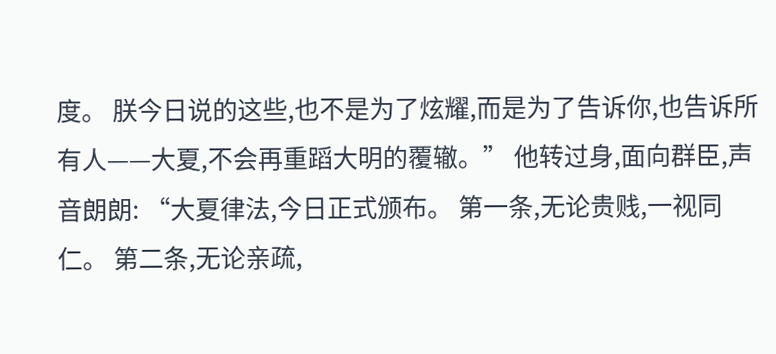度。 朕今日说的这些,也不是为了炫耀,而是为了告诉你,也告诉所有人——大夏,不会再重蹈大明的覆辙。” 他转过身,面向群臣,声音朗朗: “大夏律法,今日正式颁布。 第一条,无论贵贱,一视同仁。 第二条,无论亲疏,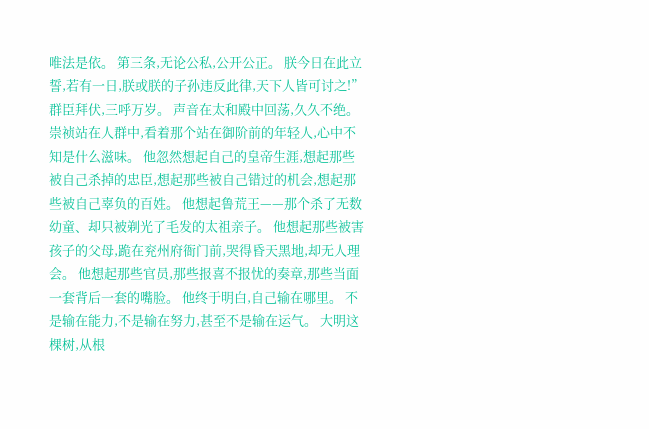唯法是依。 第三条,无论公私,公开公正。 朕今日在此立誓,若有一日,朕或朕的子孙违反此律,天下人皆可讨之!” 群臣拜伏,三呼万岁。 声音在太和殿中回荡,久久不绝。 崇祯站在人群中,看着那个站在御阶前的年轻人,心中不知是什么滋味。 他忽然想起自己的皇帝生涯,想起那些被自己杀掉的忠臣,想起那些被自己错过的机会,想起那些被自己辜负的百姓。 他想起鲁荒王——那个杀了无数幼童、却只被剃光了毛发的太祖亲子。 他想起那些被害孩子的父母,跪在兖州府衙门前,哭得昏天黑地,却无人理会。 他想起那些官员,那些报喜不报忧的奏章,那些当面一套背后一套的嘴脸。 他终于明白,自己输在哪里。 不是输在能力,不是输在努力,甚至不是输在运气。 大明这棵树,从根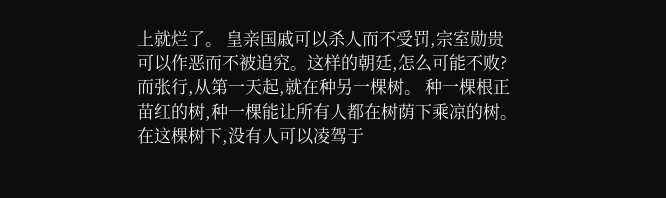上就烂了。 皇亲国戚可以杀人而不受罚,宗室勋贵可以作恶而不被追究。这样的朝廷,怎么可能不败? 而张行,从第一天起,就在种另一棵树。 种一棵根正苗红的树,种一棵能让所有人都在树荫下乘凉的树。 在这棵树下,没有人可以凌驾于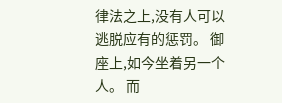律法之上,没有人可以逃脱应有的惩罚。 御座上,如今坐着另一个人。 而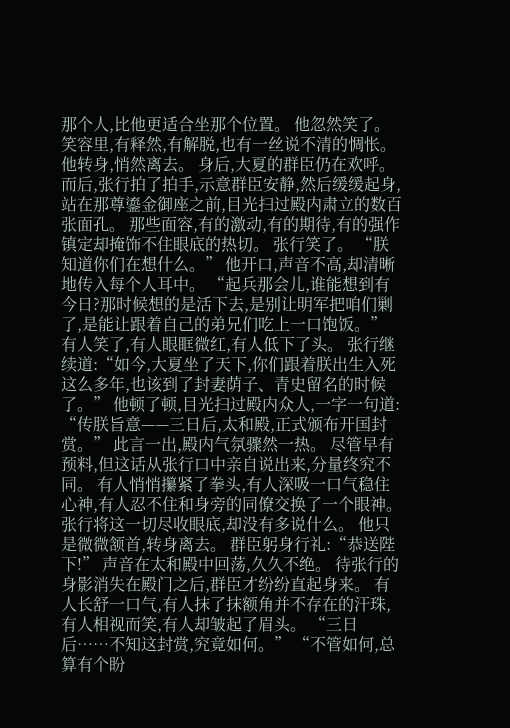那个人,比他更适合坐那个位置。 他忽然笑了。 笑容里,有释然,有解脱,也有一丝说不清的惆怅。 他转身,悄然离去。 身后,大夏的群臣仍在欢呼。 而后,张行拍了拍手,示意群臣安静,然后缓缓起身,站在那尊鎏金御座之前,目光扫过殿内肃立的数百张面孔。 那些面容,有的激动,有的期待,有的强作镇定却掩饰不住眼底的热切。 张行笑了。 “朕知道你们在想什么。” 他开口,声音不高,却清晰地传入每个人耳中。 “起兵那会儿,谁能想到有今日?那时候想的是活下去,是别让明军把咱们剿了,是能让跟着自己的弟兄们吃上一口饱饭。” 有人笑了,有人眼眶微红,有人低下了头。 张行继续道:“如今,大夏坐了天下,你们跟着朕出生入死这么多年,也该到了封妻荫子、青史留名的时候了。” 他顿了顿,目光扫过殿内众人,一字一句道: “传朕旨意——三日后,太和殿,正式颁布开国封赏。” 此言一出,殿内气氛骤然一热。 尽管早有预料,但这话从张行口中亲自说出来,分量终究不同。 有人悄悄攥紧了拳头,有人深吸一口气稳住心神,有人忍不住和身旁的同僚交换了一个眼神。 张行将这一切尽收眼底,却没有多说什么。 他只是微微颔首,转身离去。 群臣躬身行礼:“恭送陛下!” 声音在太和殿中回荡,久久不绝。 待张行的身影消失在殿门之后,群臣才纷纷直起身来。 有人长舒一口气,有人抹了抹额角并不存在的汗珠,有人相视而笑,有人却皱起了眉头。 “三日后……不知这封赏,究竟如何。” “不管如何,总算有个盼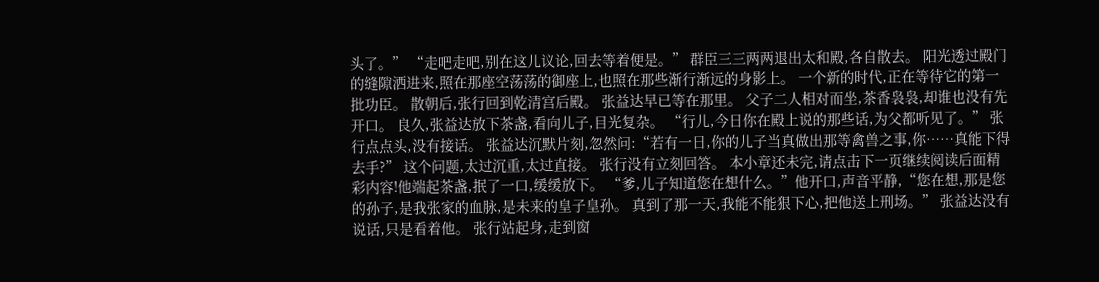头了。” “走吧走吧,别在这儿议论,回去等着便是。” 群臣三三两两退出太和殿,各自散去。 阳光透过殿门的缝隙洒进来,照在那座空荡荡的御座上,也照在那些渐行渐远的身影上。 一个新的时代,正在等待它的第一批功臣。 散朝后,张行回到乾清宫后殿。 张益达早已等在那里。 父子二人相对而坐,茶香袅袅,却谁也没有先开口。 良久,张益达放下茶盏,看向儿子,目光复杂。 “行儿,今日你在殿上说的那些话,为父都听见了。” 张行点点头,没有接话。 张益达沉默片刻,忽然问:“若有一日,你的儿子当真做出那等禽兽之事,你……真能下得去手?” 这个问题,太过沉重,太过直接。 张行没有立刻回答。 本小章还未完,请点击下一页继续阅读后面精彩内容!他端起茶盏,抿了一口,缓缓放下。 “爹,儿子知道您在想什么。”他开口,声音平静,“您在想,那是您的孙子,是我张家的血脉,是未来的皇子皇孙。 真到了那一天,我能不能狠下心,把他送上刑场。” 张益达没有说话,只是看着他。 张行站起身,走到窗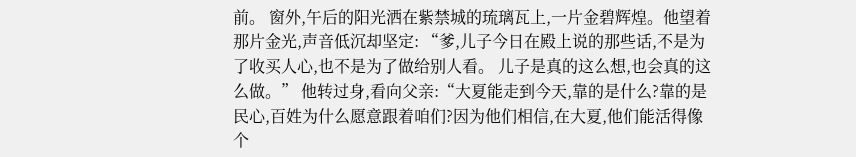前。 窗外,午后的阳光洒在紫禁城的琉璃瓦上,一片金碧辉煌。他望着那片金光,声音低沉却坚定: “爹,儿子今日在殿上说的那些话,不是为了收买人心,也不是为了做给别人看。 儿子是真的这么想,也会真的这么做。” 他转过身,看向父亲:“大夏能走到今天,靠的是什么?靠的是民心,百姓为什么愿意跟着咱们?因为他们相信,在大夏,他们能活得像个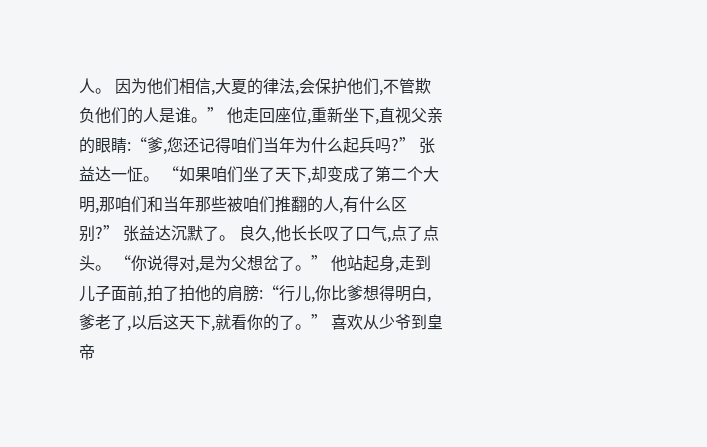人。 因为他们相信,大夏的律法,会保护他们,不管欺负他们的人是谁。” 他走回座位,重新坐下,直视父亲的眼睛:“爹,您还记得咱们当年为什么起兵吗?” 张益达一怔。 “如果咱们坐了天下,却变成了第二个大明,那咱们和当年那些被咱们推翻的人,有什么区别?” 张益达沉默了。 良久,他长长叹了口气,点了点头。 “你说得对,是为父想岔了。” 他站起身,走到儿子面前,拍了拍他的肩膀:“行儿,你比爹想得明白,爹老了,以后这天下,就看你的了。” 喜欢从少爷到皇帝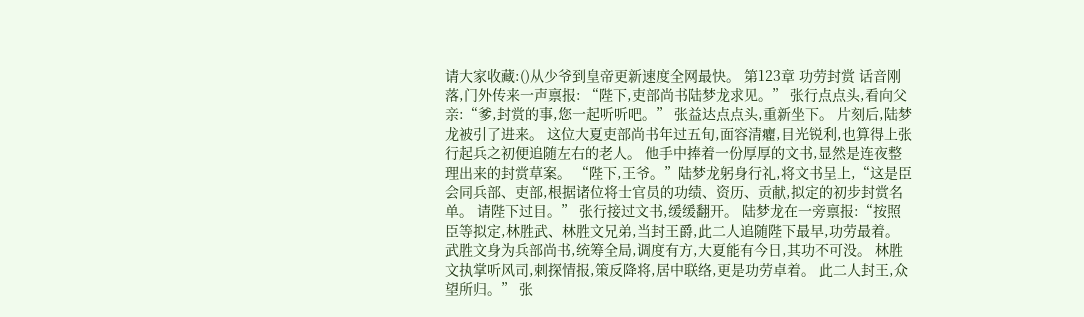请大家收藏:()从少爷到皇帝更新速度全网最快。 第123章 功劳封赏 话音刚落,门外传来一声禀报: “陛下,吏部尚书陆梦龙求见。” 张行点点头,看向父亲:“爹,封赏的事,您一起听听吧。” 张益达点点头,重新坐下。 片刻后,陆梦龙被引了进来。 这位大夏吏部尚书年过五旬,面容清癯,目光锐利,也算得上张行起兵之初便追随左右的老人。 他手中捧着一份厚厚的文书,显然是连夜整理出来的封赏草案。 “陛下,王爷。”陆梦龙躬身行礼,将文书呈上,“这是臣会同兵部、吏部,根据诸位将士官员的功绩、资历、贡献,拟定的初步封赏名单。 请陛下过目。” 张行接过文书,缓缓翻开。 陆梦龙在一旁禀报:“按照臣等拟定,林胜武、林胜文兄弟,当封王爵,此二人追随陛下最早,功劳最着。 武胜文身为兵部尚书,统筹全局,调度有方,大夏能有今日,其功不可没。 林胜文执掌听风司,刺探情报,策反降将,居中联络,更是功劳卓着。 此二人封王,众望所归。” 张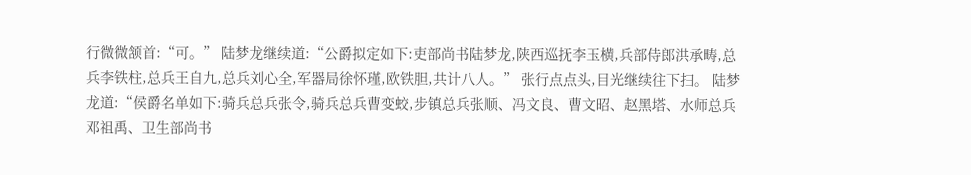行微微颔首:“可。” 陆梦龙继续道:“公爵拟定如下:吏部尚书陆梦龙,陕西巡抚李玉横,兵部侍郎洪承畴,总兵李铁柱,总兵王自九,总兵刘心全,军器局徐怀瑾,欧铁胆,共计八人。” 张行点点头,目光继续往下扫。 陆梦龙道:“侯爵名单如下:骑兵总兵张令,骑兵总兵曹变蛟,步镇总兵张顺、冯文良、曹文昭、赵黑塔、水师总兵邓祖禹、卫生部尚书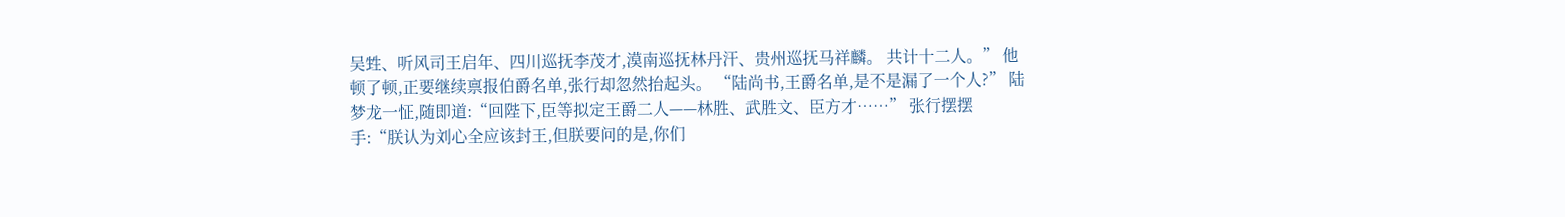吴甡、听风司王启年、四川巡抚李茂才,漠南巡抚林丹汗、贵州巡抚马祥麟。 共计十二人。” 他顿了顿,正要继续禀报伯爵名单,张行却忽然抬起头。 “陆尚书,王爵名单,是不是漏了一个人?” 陆梦龙一怔,随即道:“回陛下,臣等拟定王爵二人——林胜、武胜文、臣方才……” 张行摆摆手:“朕认为刘心全应该封王,但朕要问的是,你们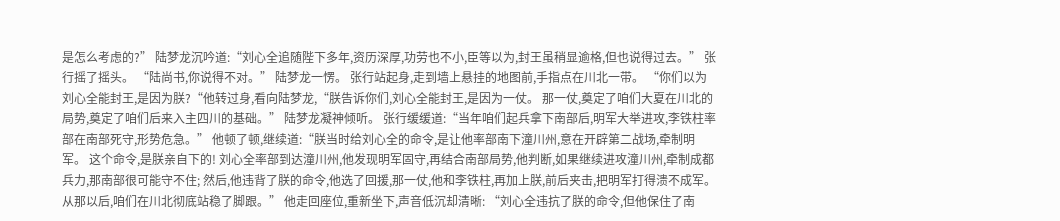是怎么考虑的?” 陆梦龙沉吟道:“刘心全追随陛下多年,资历深厚,功劳也不小,臣等以为,封王虽稍显逾格,但也说得过去。” 张行摇了摇头。 “陆尚书,你说得不对。” 陆梦龙一愣。 张行站起身,走到墙上悬挂的地图前,手指点在川北一带。 “你们以为刘心全能封王,是因为朕?“他转过身,看向陆梦龙,“朕告诉你们,刘心全能封王,是因为一仗。 那一仗,奠定了咱们大夏在川北的局势,奠定了咱们后来入主四川的基础。” 陆梦龙凝神倾听。 张行缓缓道:“当年咱们起兵拿下南部后,明军大举进攻,李铁柱率部在南部死守,形势危急。” 他顿了顿,继续道:“朕当时给刘心全的命令,是让他率部南下潼川州,意在开辟第二战场,牵制明军。 这个命令,是朕亲自下的! 刘心全率部到达潼川州,他发现明军固守,再结合南部局势,他判断,如果继续进攻潼川州,牵制成都兵力,那南部很可能守不住; 然后,他违背了朕的命令,他选了回援,那一仗,他和李铁柱,再加上朕,前后夹击,把明军打得溃不成军。 从那以后,咱们在川北彻底站稳了脚跟。” 他走回座位,重新坐下,声音低沉却清晰: “刘心全违抗了朕的命令,但他保住了南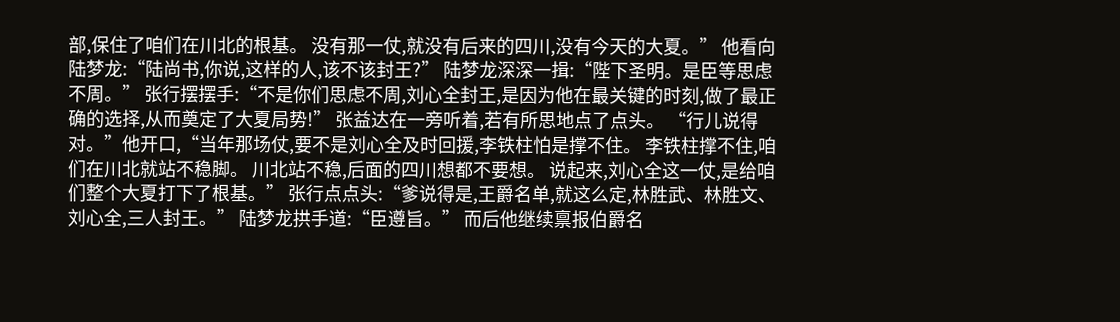部,保住了咱们在川北的根基。 没有那一仗,就没有后来的四川,没有今天的大夏。” 他看向陆梦龙:“陆尚书,你说,这样的人,该不该封王?” 陆梦龙深深一揖:“陛下圣明。是臣等思虑不周。” 张行摆摆手:“不是你们思虑不周,刘心全封王,是因为他在最关键的时刻,做了最正确的选择,从而奠定了大夏局势!” 张益达在一旁听着,若有所思地点了点头。 “行儿说得对。”他开口,“当年那场仗,要不是刘心全及时回援,李铁柱怕是撑不住。 李铁柱撑不住,咱们在川北就站不稳脚。 川北站不稳,后面的四川想都不要想。 说起来,刘心全这一仗,是给咱们整个大夏打下了根基。” 张行点点头:“爹说得是,王爵名单,就这么定,林胜武、林胜文、刘心全,三人封王。” 陆梦龙拱手道:“臣遵旨。” 而后他继续禀报伯爵名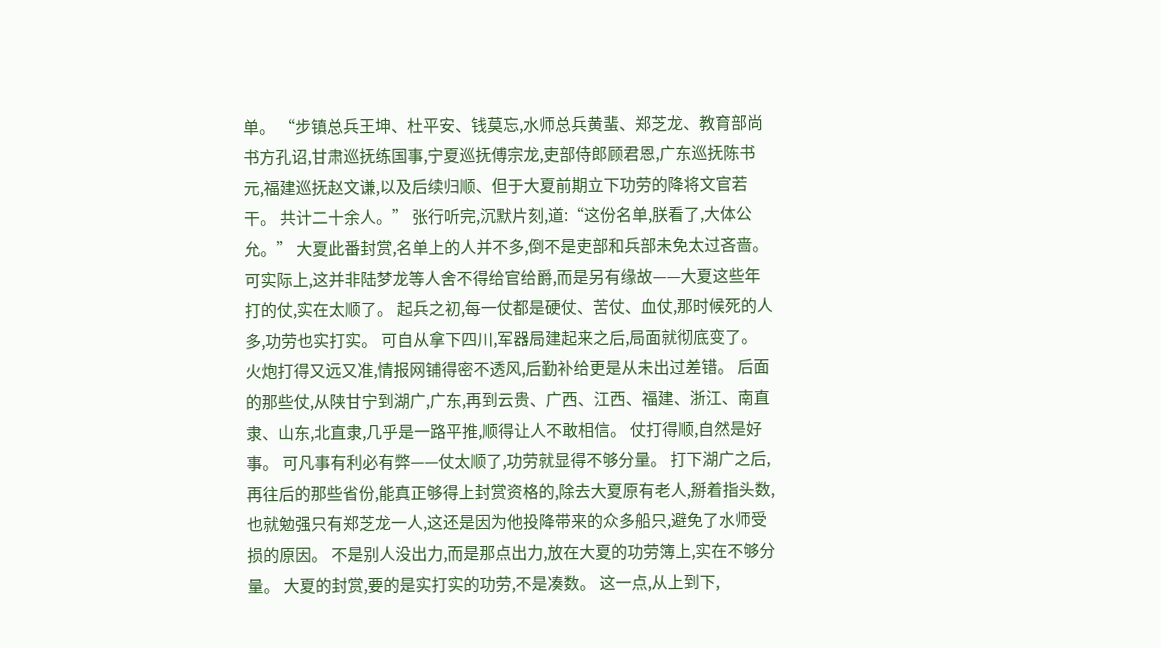单。 “步镇总兵王坤、杜平安、钱莫忘,水师总兵黄蜚、郑芝龙、教育部尚书方孔诏,甘肃巡抚练国事,宁夏巡抚傅宗龙,吏部侍郎顾君恩,广东巡抚陈书元,福建巡抚赵文谦,以及后续归顺、但于大夏前期立下功劳的降将文官若干。 共计二十余人。” 张行听完,沉默片刻,道:“这份名单,朕看了,大体公允。” 大夏此番封赏,名单上的人并不多,倒不是吏部和兵部未免太过吝啬。 可实际上,这并非陆梦龙等人舍不得给官给爵,而是另有缘故——大夏这些年打的仗,实在太顺了。 起兵之初,每一仗都是硬仗、苦仗、血仗,那时候死的人多,功劳也实打实。 可自从拿下四川,军器局建起来之后,局面就彻底变了。 火炮打得又远又准,情报网铺得密不透风,后勤补给更是从未出过差错。 后面的那些仗,从陕甘宁到湖广,广东,再到云贵、广西、江西、福建、浙江、南直隶、山东,北直隶,几乎是一路平推,顺得让人不敢相信。 仗打得顺,自然是好事。 可凡事有利必有弊——仗太顺了,功劳就显得不够分量。 打下湖广之后,再往后的那些省份,能真正够得上封赏资格的,除去大夏原有老人,掰着指头数,也就勉强只有郑芝龙一人,这还是因为他投降带来的众多船只,避免了水师受损的原因。 不是别人没出力,而是那点出力,放在大夏的功劳簿上,实在不够分量。 大夏的封赏,要的是实打实的功劳,不是凑数。 这一点,从上到下,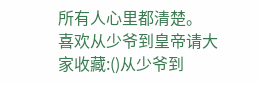所有人心里都清楚。 喜欢从少爷到皇帝请大家收藏:()从少爷到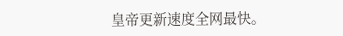皇帝更新速度全网最快。